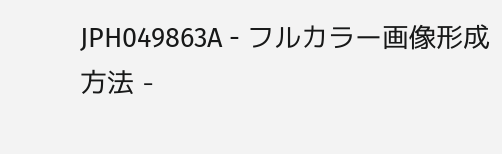JPH049863A - フルカラー画像形成方法 -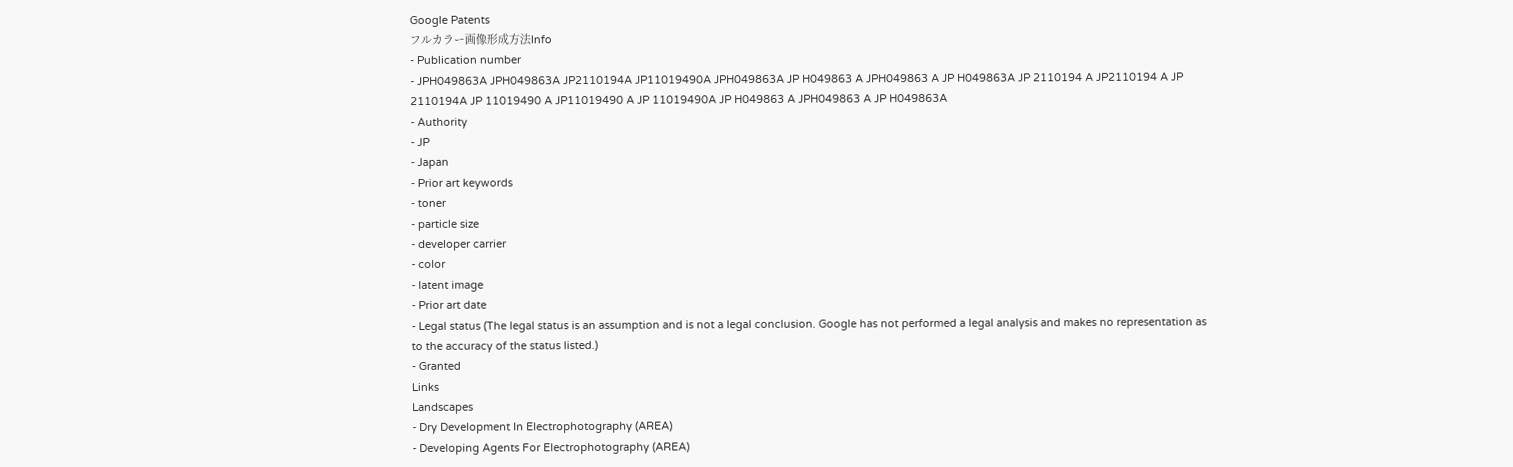Google Patents
フルカラー画像形成方法Info
- Publication number
- JPH049863A JPH049863A JP2110194A JP11019490A JPH049863A JP H049863 A JPH049863 A JP H049863A JP 2110194 A JP2110194 A JP 2110194A JP 11019490 A JP11019490 A JP 11019490A JP H049863 A JPH049863 A JP H049863A
- Authority
- JP
- Japan
- Prior art keywords
- toner
- particle size
- developer carrier
- color
- latent image
- Prior art date
- Legal status (The legal status is an assumption and is not a legal conclusion. Google has not performed a legal analysis and makes no representation as to the accuracy of the status listed.)
- Granted
Links
Landscapes
- Dry Development In Electrophotography (AREA)
- Developing Agents For Electrophotography (AREA)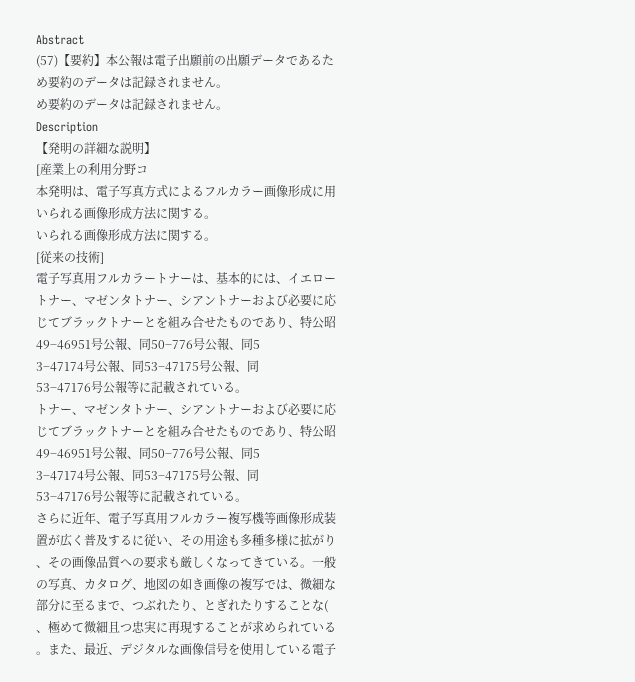Abstract
(57)【要約】本公報は電子出願前の出願データであるた
め要約のデータは記録されません。
め要約のデータは記録されません。
Description
【発明の詳細な説明】
[産業上の利用分野コ
本発明は、電子写真方式によるフルカラー画像形成に用
いられる画像形成方法に関する。
いられる画像形成方法に関する。
[従来の技術]
電子写真用フルカラートナーは、基本的には、イエロー
トナー、マゼンタトナー、シアントナーおよび必要に応
じてブラックトナーとを組み合せたものであり、特公昭
49−46951号公報、同50−776号公報、同5
3−47174号公報、同53−47175号公報、同
53−47176号公報等に記載されている。
トナー、マゼンタトナー、シアントナーおよび必要に応
じてブラックトナーとを組み合せたものであり、特公昭
49−46951号公報、同50−776号公報、同5
3−47174号公報、同53−47175号公報、同
53−47176号公報等に記載されている。
さらに近年、電子写真用フルカラー複写機等画像形成装
置が広く普及するに従い、その用途も多種多様に拡がり
、その画像品質への要求も厳しくなってきている。一般
の写真、カタログ、地図の如き画像の複写では、微細な
部分に至るまで、つぶれたり、とぎれたりすることな(
、極めて微細且つ忠実に再現することが求められている
。また、最近、デジタルな画像信号を使用している電子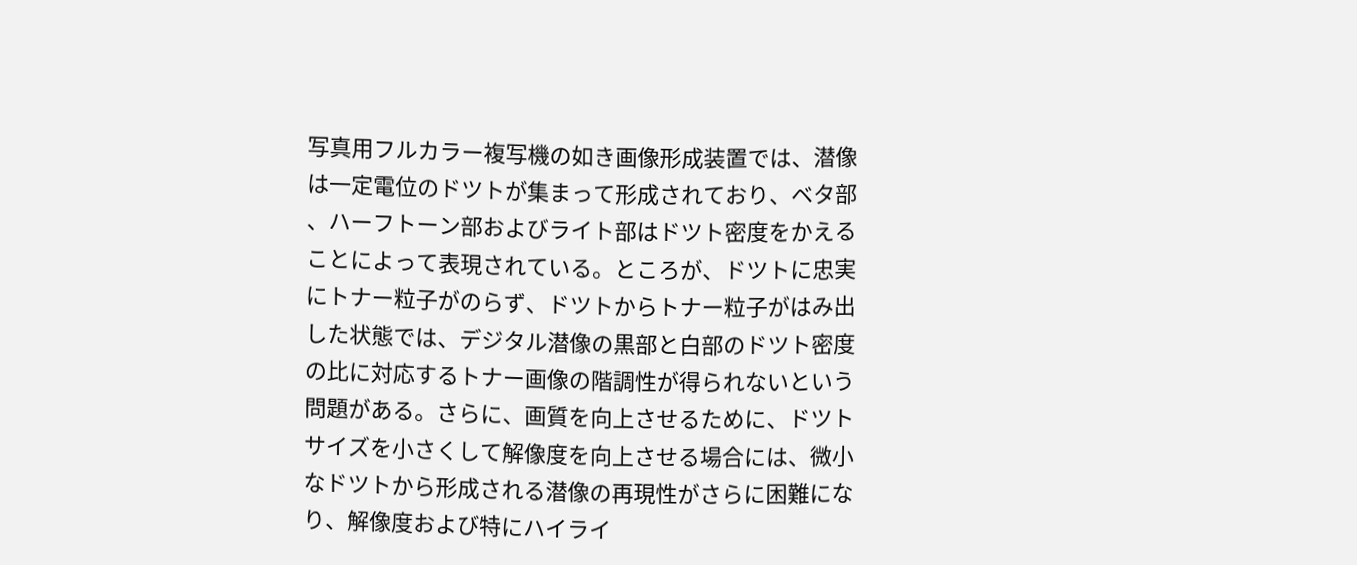写真用フルカラー複写機の如き画像形成装置では、潜像
は一定電位のドツトが集まって形成されており、ベタ部
、ハーフトーン部およびライト部はドツト密度をかえる
ことによって表現されている。ところが、ドツトに忠実
にトナー粒子がのらず、ドツトからトナー粒子がはみ出
した状態では、デジタル潜像の黒部と白部のドツト密度
の比に対応するトナー画像の階調性が得られないという
問題がある。さらに、画質を向上させるために、ドツト
サイズを小さくして解像度を向上させる場合には、微小
なドツトから形成される潜像の再現性がさらに困難にな
り、解像度および特にハイライ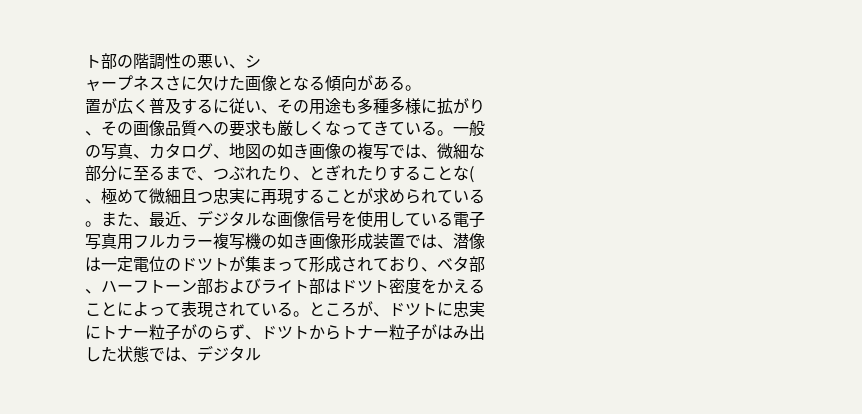ト部の階調性の悪い、シ
ャープネスさに欠けた画像となる傾向がある。
置が広く普及するに従い、その用途も多種多様に拡がり
、その画像品質への要求も厳しくなってきている。一般
の写真、カタログ、地図の如き画像の複写では、微細な
部分に至るまで、つぶれたり、とぎれたりすることな(
、極めて微細且つ忠実に再現することが求められている
。また、最近、デジタルな画像信号を使用している電子
写真用フルカラー複写機の如き画像形成装置では、潜像
は一定電位のドツトが集まって形成されており、ベタ部
、ハーフトーン部およびライト部はドツト密度をかえる
ことによって表現されている。ところが、ドツトに忠実
にトナー粒子がのらず、ドツトからトナー粒子がはみ出
した状態では、デジタル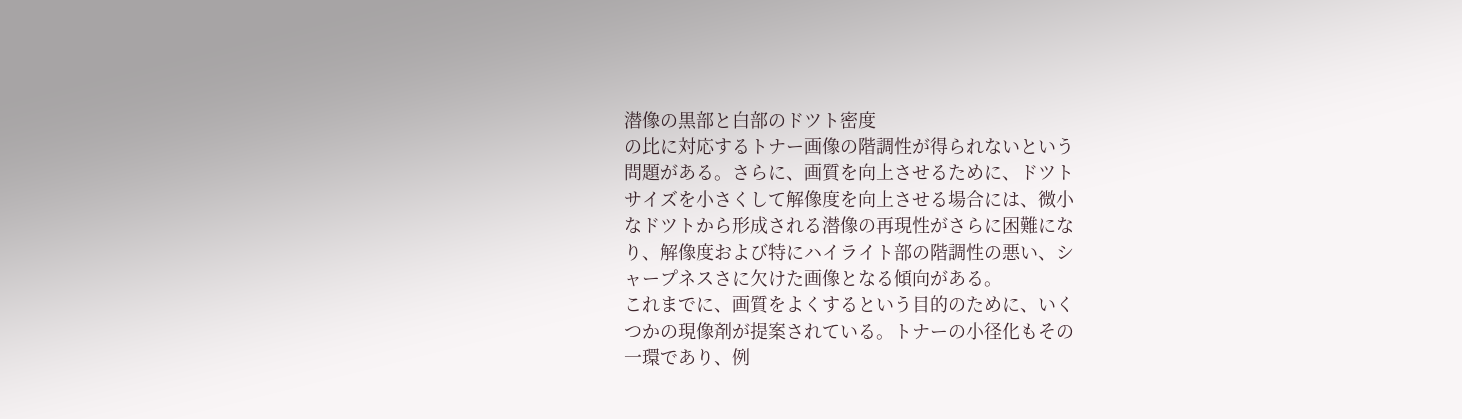潜像の黒部と白部のドツト密度
の比に対応するトナー画像の階調性が得られないという
問題がある。さらに、画質を向上させるために、ドツト
サイズを小さくして解像度を向上させる場合には、微小
なドツトから形成される潜像の再現性がさらに困難にな
り、解像度および特にハイライト部の階調性の悪い、シ
ャープネスさに欠けた画像となる傾向がある。
これまでに、画質をよくするという目的のために、いく
つかの現像剤が提案されている。トナーの小径化もその
一環であり、例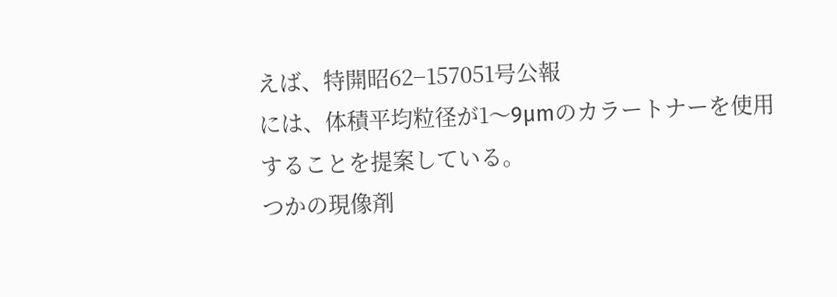えば、特開昭62−157051号公報
には、体積平均粒径が1〜9μmのカラートナーを使用
することを提案している。
つかの現像剤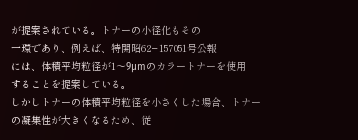が提案されている。トナーの小径化もその
一環であり、例えば、特開昭62−157051号公報
には、体積平均粒径が1〜9μmのカラートナーを使用
することを提案している。
しかしトナーの体積平均粒径を小さくした場合、トナー
の凝集性が大きくなるため、従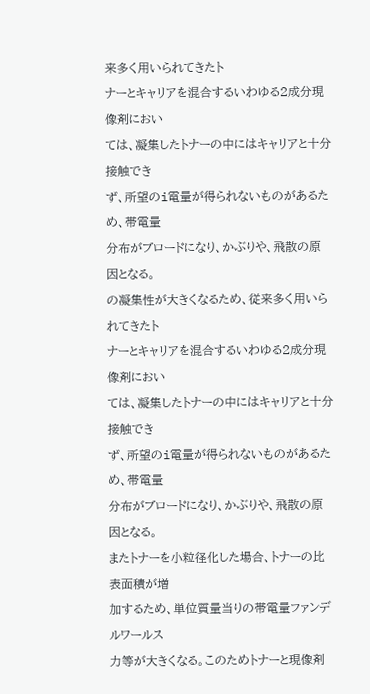来多く用いられてきたト
ナーとキャリアを混合するいわゆる2成分現像剤におい
ては、凝集したトナーの中にはキャリアと十分接触でき
ず、所望のi電量が得られないものがあるため、帯電量
分布がブロードになり、かぶりや、飛散の原因となる。
の凝集性が大きくなるため、従来多く用いられてきたト
ナーとキャリアを混合するいわゆる2成分現像剤におい
ては、凝集したトナーの中にはキャリアと十分接触でき
ず、所望のi電量が得られないものがあるため、帯電量
分布がブロードになり、かぶりや、飛散の原因となる。
またトナーを小粒径化した場合、トナーの比表面積が増
加するため、単位質量当りの帯電量ファンデルワールス
力等が大きくなる。このためトナーと現像剤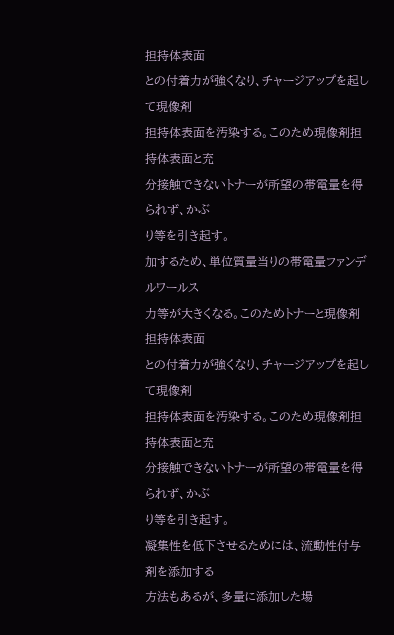担持体表面
との付着力が強くなり、チャージアップを起して現像剤
担持体表面を汚染する。このため現像剤担持体表面と充
分接触できないトナーが所望の帯電量を得られず、かぶ
り等を引き起す。
加するため、単位質量当りの帯電量ファンデルワールス
力等が大きくなる。このためトナーと現像剤担持体表面
との付着力が強くなり、チャージアップを起して現像剤
担持体表面を汚染する。このため現像剤担持体表面と充
分接触できないトナーが所望の帯電量を得られず、かぶ
り等を引き起す。
凝集性を低下させるためには、流動性付与剤を添加する
方法もあるが、多量に添加した場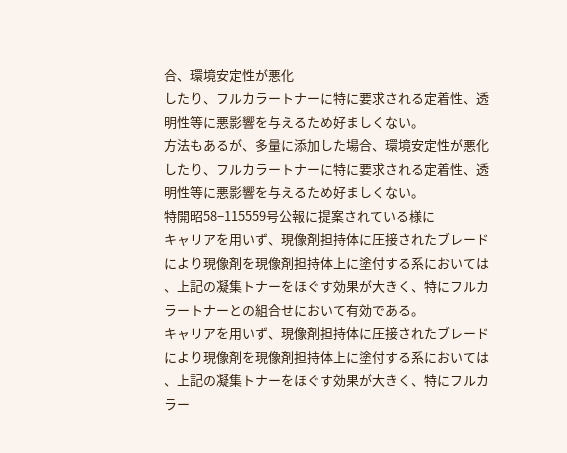合、環境安定性が悪化
したり、フルカラートナーに特に要求される定着性、透
明性等に悪影響を与えるため好ましくない。
方法もあるが、多量に添加した場合、環境安定性が悪化
したり、フルカラートナーに特に要求される定着性、透
明性等に悪影響を与えるため好ましくない。
特開昭58−115559号公報に提案されている様に
キャリアを用いず、現像剤担持体に圧接されたブレード
により現像剤を現像剤担持体上に塗付する系においては
、上記の凝集トナーをほぐす効果が大きく、特にフルカ
ラートナーとの組合せにおいて有効である。
キャリアを用いず、現像剤担持体に圧接されたブレード
により現像剤を現像剤担持体上に塗付する系においては
、上記の凝集トナーをほぐす効果が大きく、特にフルカ
ラー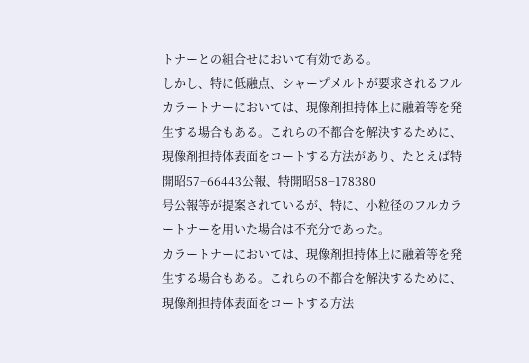トナーとの組合せにおいて有効である。
しかし、特に低融点、シャープメルトが要求されるフル
カラートナーにおいては、現像剤担持体上に融着等を発
生する場合もある。これらの不都合を解決するために、
現像剤担持体表面をコートする方法があり、たとえば特
開昭57−66443公報、特開昭58−178380
号公報等が提案されているが、特に、小粒径のフルカラ
ートナーを用いた場合は不充分であった。
カラートナーにおいては、現像剤担持体上に融着等を発
生する場合もある。これらの不都合を解決するために、
現像剤担持体表面をコートする方法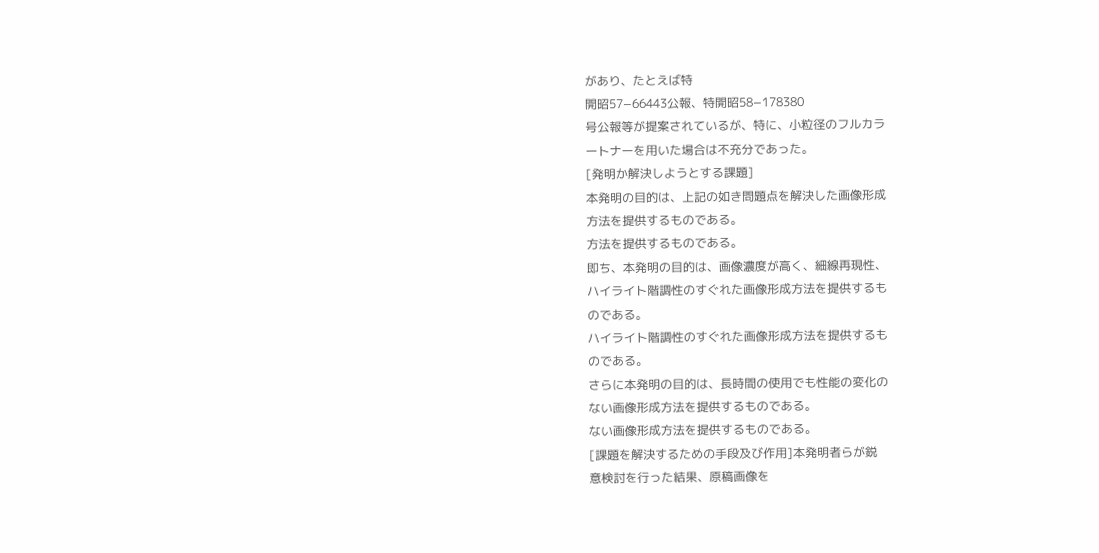があり、たとえば特
開昭57−66443公報、特開昭58−178380
号公報等が提案されているが、特に、小粒径のフルカラ
ートナーを用いた場合は不充分であった。
[発明か解決しようとする課題]
本発明の目的は、上記の如き問題点を解決した画像形成
方法を提供するものである。
方法を提供するものである。
即ち、本発明の目的は、画像濃度が高く、細線再現性、
ハイライト階調性のすぐれた画像形成方法を提供するも
のである。
ハイライト階調性のすぐれた画像形成方法を提供するも
のである。
さらに本発明の目的は、長時間の使用でも性能の変化の
ない画像形成方法を提供するものである。
ない画像形成方法を提供するものである。
[課題を解決するための手段及び作用]本発明者らが鋭
意検討を行った結果、原稿画像を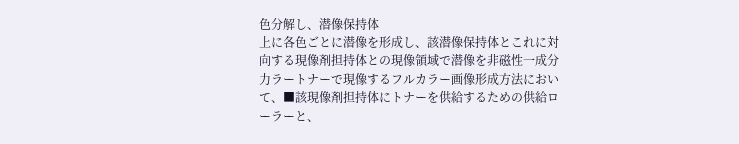色分解し、潜像保持体
上に各色ごとに潜像を形成し、該潜像保持体とこれに対
向する現像剤担持体との現像領域で潜像を非磁性一成分
力ラートナーで現像するフルカラー画像形成方法におい
て、■該現像剤担持体にトナーを供給するための供給ロ
ーラーと、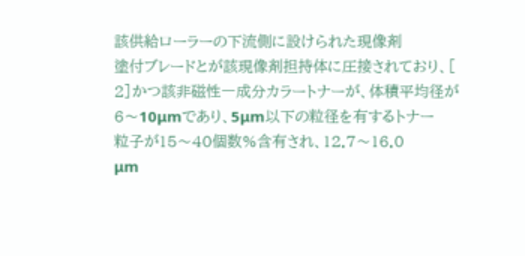該供給ローラーの下流側に設けられた現像剤
塗付ブレードとが該現像剤担持体に圧接されており、[
2]かつ該非磁性一成分カラートナーが、体積平均径が
6〜10μmであり、5μm以下の粒径を有するトナー
粒子が15〜40個数%含有され、12.7〜16.0
μm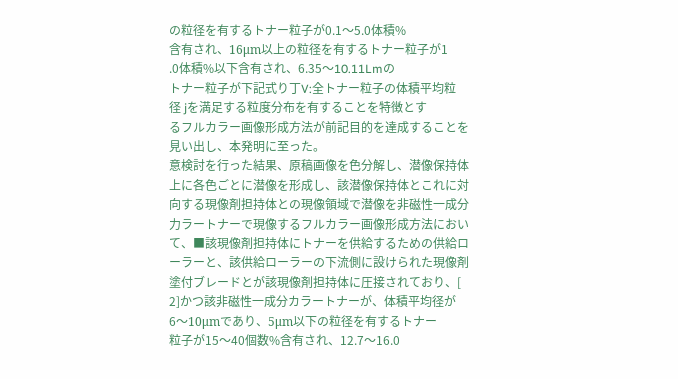の粒径を有するトナー粒子が0.1〜5.0体積%
含有され、16μm以上の粒径を有するトナー粒子が1
.0体積%以下含有され、6.35〜10.11Lmの
トナー粒子が下記式り丁V:全トナー粒子の体積平均粒
径 jを満足する粒度分布を有することを特徴とす
るフルカラー画像形成方法が前記目的を達成することを
見い出し、本発明に至った。
意検討を行った結果、原稿画像を色分解し、潜像保持体
上に各色ごとに潜像を形成し、該潜像保持体とこれに対
向する現像剤担持体との現像領域で潜像を非磁性一成分
力ラートナーで現像するフルカラー画像形成方法におい
て、■該現像剤担持体にトナーを供給するための供給ロ
ーラーと、該供給ローラーの下流側に設けられた現像剤
塗付ブレードとが該現像剤担持体に圧接されており、[
2]かつ該非磁性一成分カラートナーが、体積平均径が
6〜10μmであり、5μm以下の粒径を有するトナー
粒子が15〜40個数%含有され、12.7〜16.0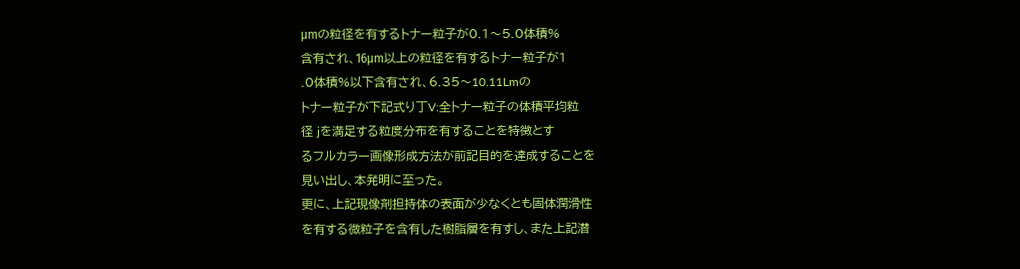μmの粒径を有するトナー粒子が0.1〜5.0体積%
含有され、16μm以上の粒径を有するトナー粒子が1
.0体積%以下含有され、6.35〜10.11Lmの
トナー粒子が下記式り丁V:全トナー粒子の体積平均粒
径 jを満足する粒度分布を有することを特徴とす
るフルカラー画像形成方法が前記目的を達成することを
見い出し、本発明に至った。
更に、上記現像剤担持体の表面が少なくとも固体潤滑性
を有する微粒子を含有した樹脂層を有すし、また上記潜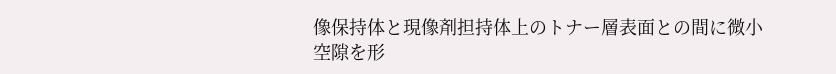像保持体と現像剤担持体上のトナー層表面との間に微小
空隙を形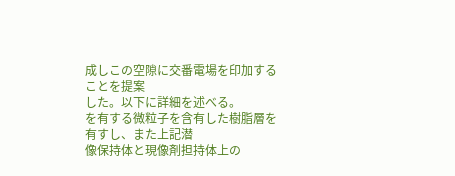成しこの空隙に交番電場を印加することを提案
した。以下に詳細を述べる。
を有する微粒子を含有した樹脂層を有すし、また上記潜
像保持体と現像剤担持体上の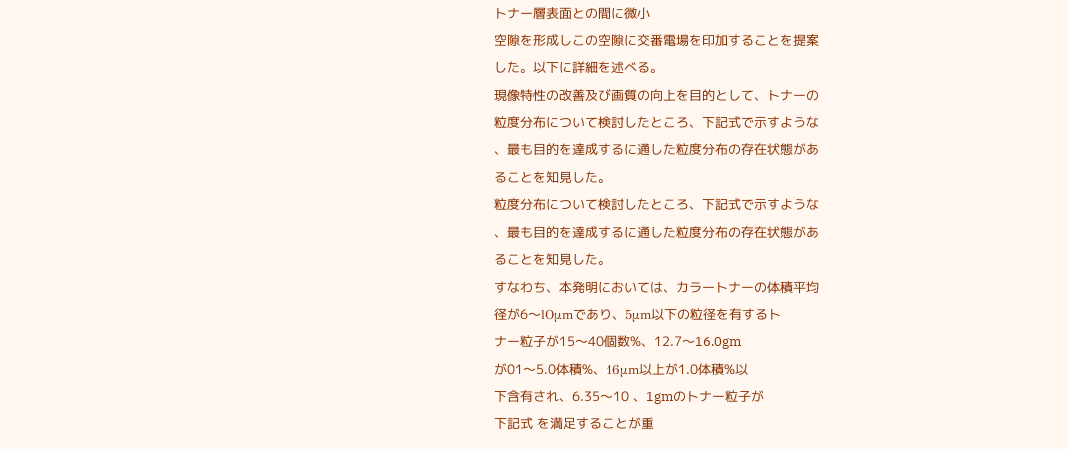トナー層表面との間に微小
空隙を形成しこの空隙に交番電場を印加することを提案
した。以下に詳細を述べる。
現像特性の改善及び画質の向上を目的として、トナーの
粒度分布について検討したところ、下記式で示すような
、最も目的を達成するに通した粒度分布の存在状態があ
ることを知見した。
粒度分布について検討したところ、下記式で示すような
、最も目的を達成するに通した粒度分布の存在状態があ
ることを知見した。
すなわち、本発明においては、カラートナーの体積平均
径が6〜lOμmであり、5μm以下の粒径を有するト
ナー粒子が15〜40個数%、12.7〜16.0gm
が01〜5.0体積%、16μm以上が1.0体積%以
下含有され、6.35〜10 、1gmのトナー粒子が
下記式 を満足することが重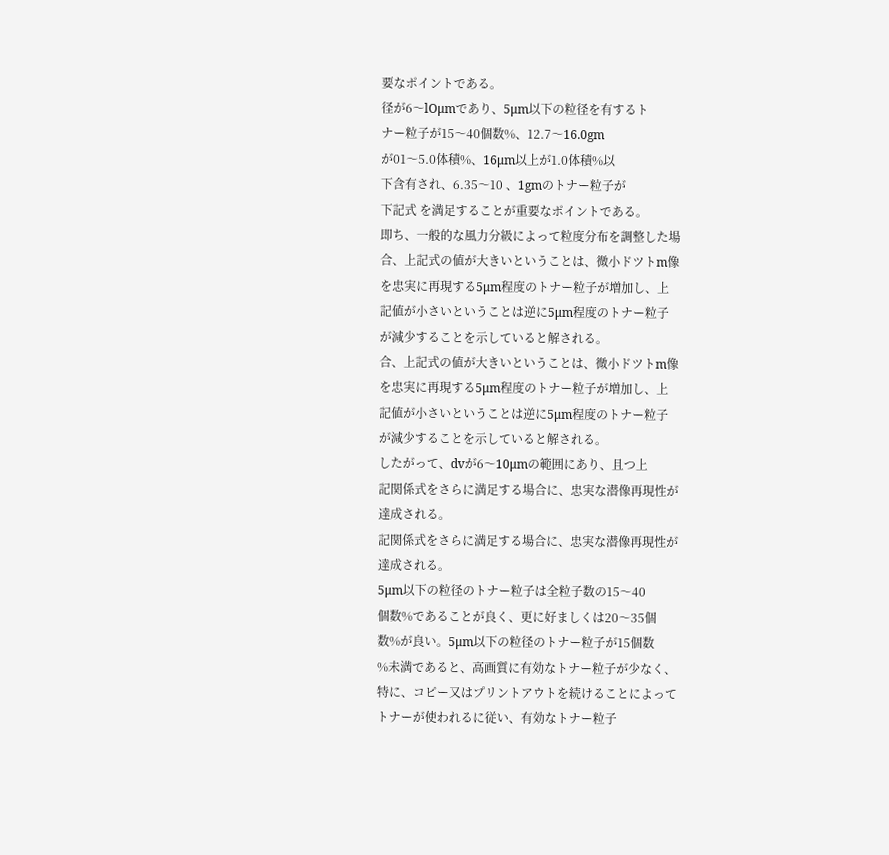要なポイントである。
径が6〜lOμmであり、5μm以下の粒径を有するト
ナー粒子が15〜40個数%、12.7〜16.0gm
が01〜5.0体積%、16μm以上が1.0体積%以
下含有され、6.35〜10 、1gmのトナー粒子が
下記式 を満足することが重要なポイントである。
即ち、一般的な風力分級によって粒度分布を調整した場
合、上記式の値が大きいということは、微小ドツトm像
を忠実に再現する5μm程度のトナー粒子が増加し、上
記値が小さいということは逆に5μm程度のトナー粒子
が減少することを示していると解される。
合、上記式の値が大きいということは、微小ドツトm像
を忠実に再現する5μm程度のトナー粒子が増加し、上
記値が小さいということは逆に5μm程度のトナー粒子
が減少することを示していると解される。
したがって、dvが6〜10μmの範囲にあり、且つ上
記関係式をさらに満足する場合に、忠実な潜像再現性が
達成される。
記関係式をさらに満足する場合に、忠実な潜像再現性が
達成される。
5μm以下の粒径のトナー粒子は全粒子数の15〜40
個数%であることが良く、更に好ましくは20〜35個
数%が良い。5μm以下の粒径のトナー粒子が15個数
%未満であると、高画質に有効なトナー粒子が少なく、
特に、コピー又はプリントアウトを続けることによって
トナーが使われるに従い、有効なトナー粒子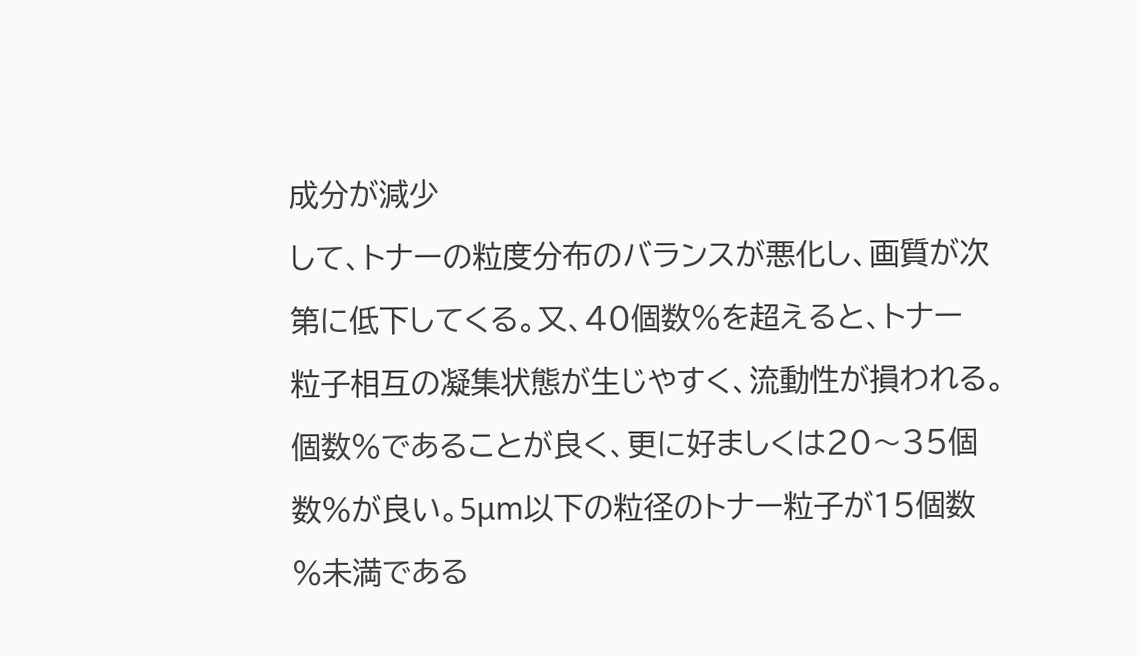成分が減少
して、トナーの粒度分布のバランスが悪化し、画質が次
第に低下してくる。又、40個数%を超えると、トナー
粒子相互の凝集状態が生じやすく、流動性が損われる。
個数%であることが良く、更に好ましくは20〜35個
数%が良い。5μm以下の粒径のトナー粒子が15個数
%未満である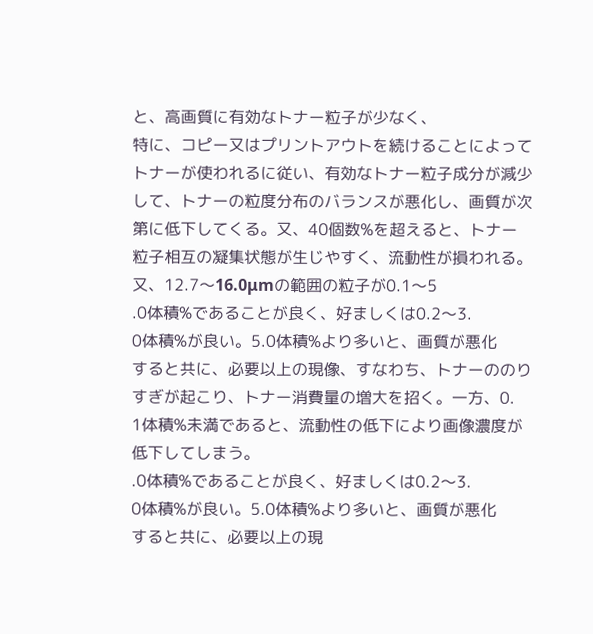と、高画質に有効なトナー粒子が少なく、
特に、コピー又はプリントアウトを続けることによって
トナーが使われるに従い、有効なトナー粒子成分が減少
して、トナーの粒度分布のバランスが悪化し、画質が次
第に低下してくる。又、40個数%を超えると、トナー
粒子相互の凝集状態が生じやすく、流動性が損われる。
又、12.7〜16.0μmの範囲の粒子が0.1〜5
.0体積%であることが良く、好ましくは0.2〜3.
0体積%が良い。5.0体積%より多いと、画質が悪化
すると共に、必要以上の現像、すなわち、トナーののり
すぎが起こり、トナー消費量の増大を招く。一方、0.
1体積%未満であると、流動性の低下により画像濃度が
低下してしまう。
.0体積%であることが良く、好ましくは0.2〜3.
0体積%が良い。5.0体積%より多いと、画質が悪化
すると共に、必要以上の現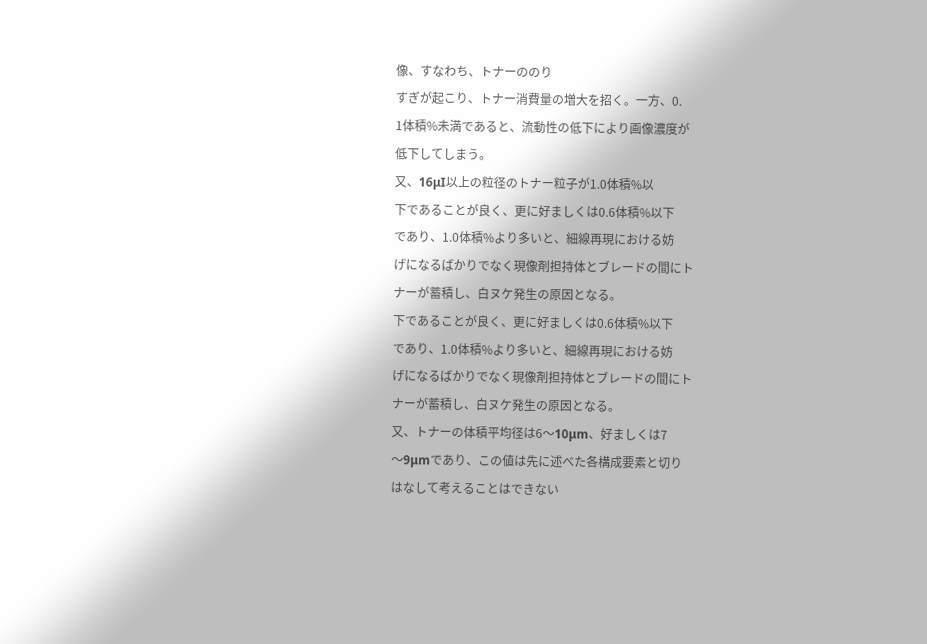像、すなわち、トナーののり
すぎが起こり、トナー消費量の増大を招く。一方、0.
1体積%未満であると、流動性の低下により画像濃度が
低下してしまう。
又、16μI以上の粒径のトナー粒子が1.0体積%以
下であることが良く、更に好ましくは0.6体積%以下
であり、1.0体積%より多いと、細線再現における妨
げになるばかりでなく現像剤担持体とブレードの間にト
ナーが蓄積し、白ヌケ発生の原因となる。
下であることが良く、更に好ましくは0.6体積%以下
であり、1.0体積%より多いと、細線再現における妨
げになるばかりでなく現像剤担持体とブレードの間にト
ナーが蓄積し、白ヌケ発生の原因となる。
又、トナーの体積平均径は6〜10μm、好ましくは7
〜9μmであり、この値は先に述べた各構成要素と切り
はなして考えることはできない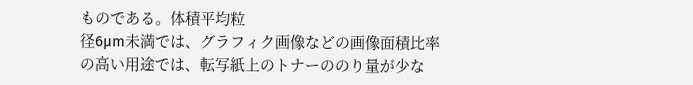ものである。体積平均粒
径6μm未満では、グラフィク画像などの画像面積比率
の高い用途では、転写紙上のトナーののり量が少な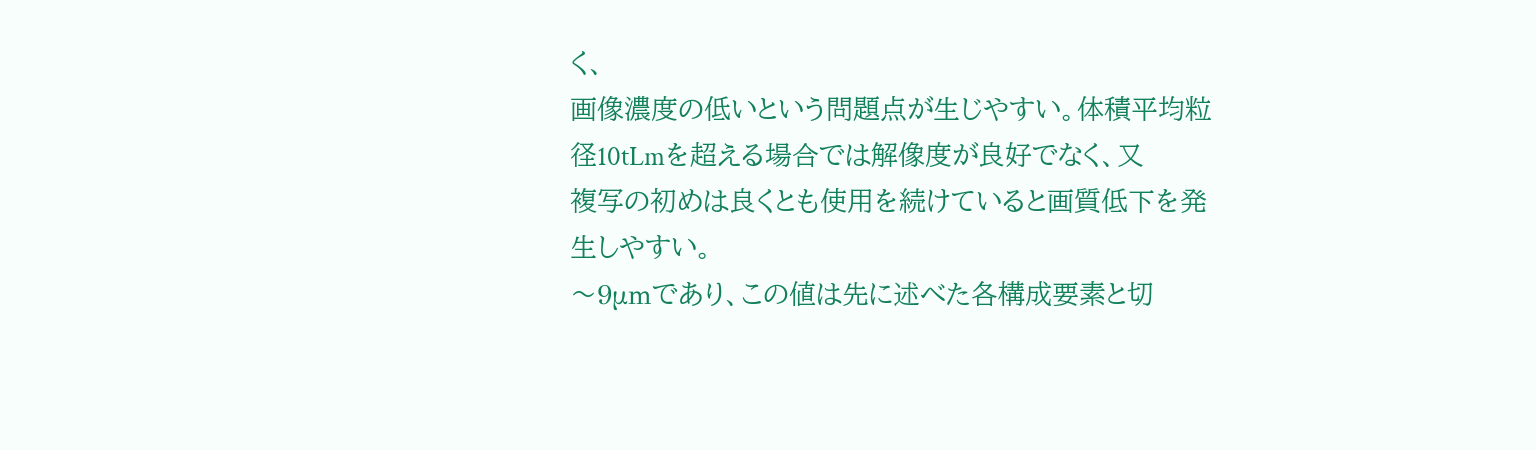く、
画像濃度の低いという問題点が生じやすい。体積平均粒
径10tLmを超える場合では解像度が良好でなく、又
複写の初めは良くとも使用を続けていると画質低下を発
生しやすい。
〜9μmであり、この値は先に述べた各構成要素と切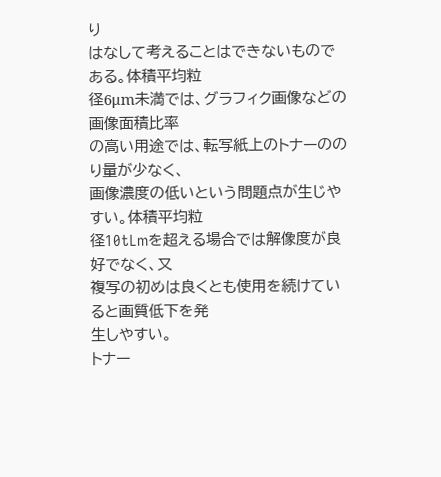り
はなして考えることはできないものである。体積平均粒
径6μm未満では、グラフィク画像などの画像面積比率
の高い用途では、転写紙上のトナーののり量が少なく、
画像濃度の低いという問題点が生じやすい。体積平均粒
径10tLmを超える場合では解像度が良好でなく、又
複写の初めは良くとも使用を続けていると画質低下を発
生しやすい。
トナー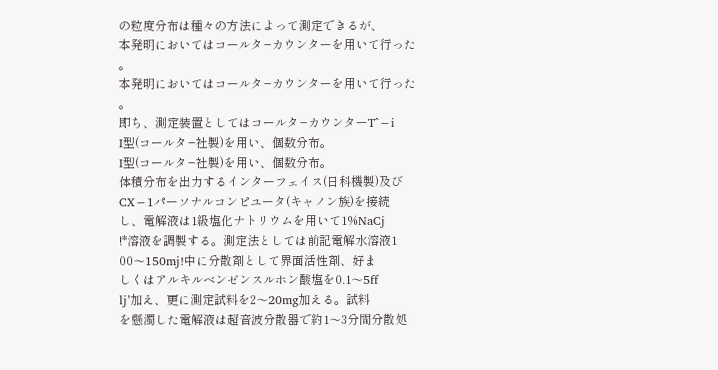の粒度分布は種々の方法によって測定できるが、
本発明においてはコールタ−カウンターを用いて行った
。
本発明においてはコールタ−カウンターを用いて行った
。
即ち、測定装置としてはコールタ−カウンターT^−i
I型(コールタ−社製)を用い、個数分布。
I型(コールタ−社製)を用い、個数分布。
体積分布を出力するインターフェイス(日科機製)及び
CX−1パーソナルコンピユータ(キャノン族)を接続
し、電解液は1級塩化ナトリウムを用いて1%NaCj
!*溶液を調製する。測定法としては前記電解水溶液1
00〜150mj!中に分散剤として界面活性剤、好ま
しくはアルキルベンゼンスルホン酸塩を0.1〜5ff
lj’加え、更に測定試料を2〜20mg加える。試料
を懸濁した電解液は超音波分散器で約1〜3分間分散処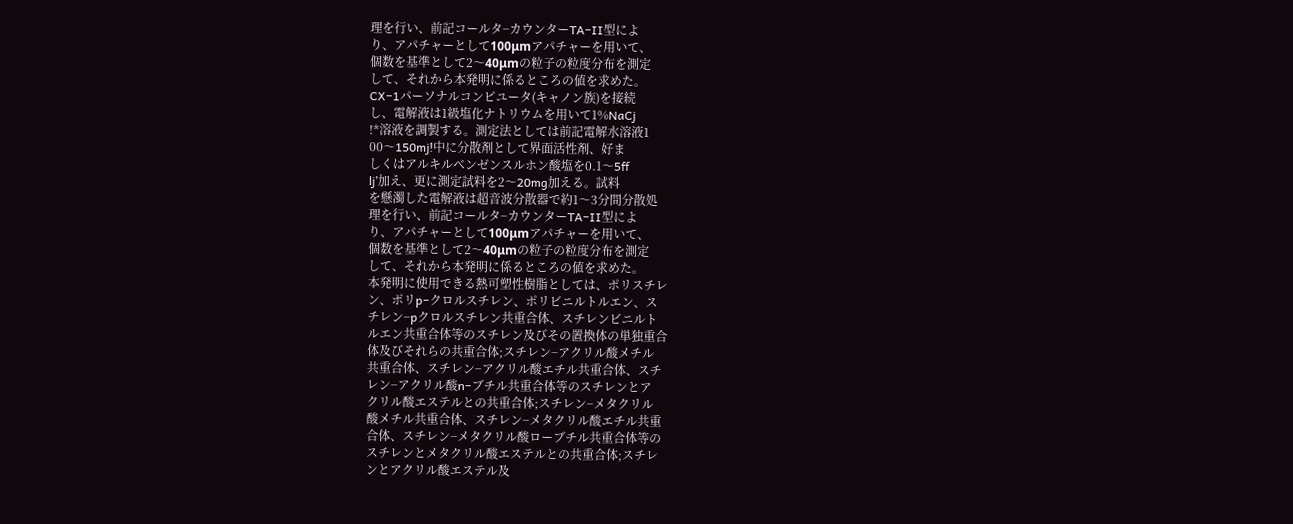理を行い、前記コールタ−カウンターTA−II型によ
り、アパチャーとして100μmアパチャーを用いて、
個数を基準として2〜40μmの粒子の粒度分布を測定
して、それから本発明に係るところの値を求めた。
CX−1パーソナルコンピユータ(キャノン族)を接続
し、電解液は1級塩化ナトリウムを用いて1%NaCj
!*溶液を調製する。測定法としては前記電解水溶液1
00〜150mj!中に分散剤として界面活性剤、好ま
しくはアルキルベンゼンスルホン酸塩を0.1〜5ff
lj’加え、更に測定試料を2〜20mg加える。試料
を懸濁した電解液は超音波分散器で約1〜3分間分散処
理を行い、前記コールタ−カウンターTA−II型によ
り、アパチャーとして100μmアパチャーを用いて、
個数を基準として2〜40μmの粒子の粒度分布を測定
して、それから本発明に係るところの値を求めた。
本発明に使用できる熱可塑性樹脂としては、ポリスチレ
ン、ポリp−クロルスチレン、ポリビニルトルエン、ス
チレン−pクロルスチレン共重合体、スチレンビニルト
ルエン共重合体等のスチレン及びその置換体の単独重合
体及びそれらの共重合体;スチレン−アクリル酸メチル
共重合体、スチレン−アクリル酸エチル共重合体、スチ
レン−アクリル酸n−ブチル共重合体等のスチレンとア
クリル酸エステルとの共重合体;スチレン−メタクリル
酸メチル共重合体、スチレン−メタクリル酸エチル共重
合体、スチレン−メタクリル酸ローブチル共重合体等の
スチレンとメタクリル酸エステルとの共重合体;スチレ
ンとアクリル酸エステル及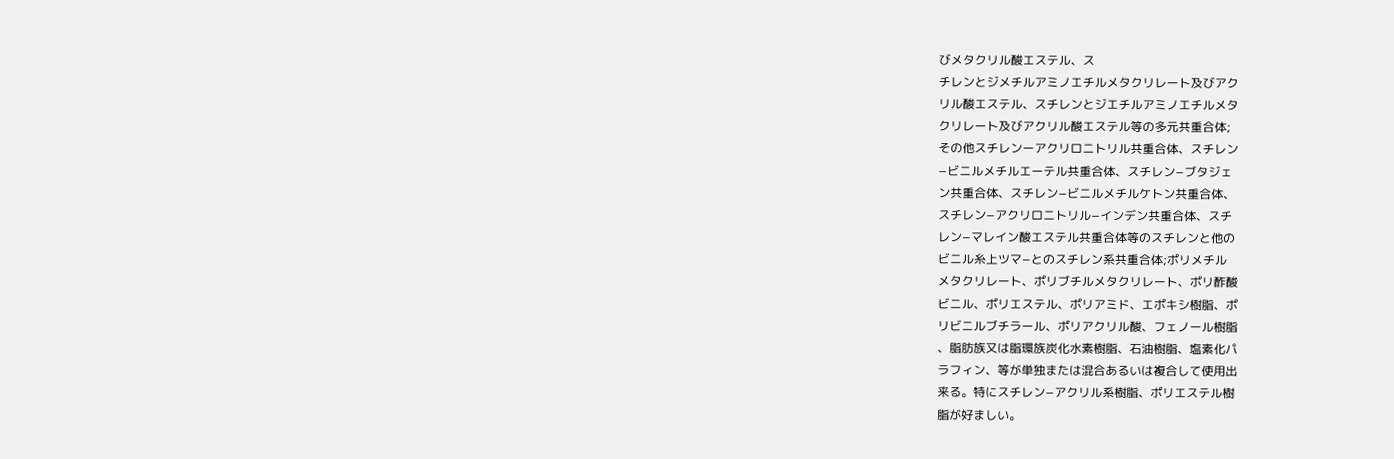びメタクリル酸エステル、ス
チレンとジメチルアミノエチルメタクリレート及びアク
リル酸エステル、スチレンとジエチルアミノエチルメタ
クリレート及びアクリル酸エステル等の多元共重合体;
その他スチレンーアクリロニトリル共重合体、スチレン
−ビニルメチルエーテル共重合体、スチレン−ブタジェ
ン共重合体、スチレン−ビニルメチルケトン共重合体、
スチレン−アクリロニトリル−インデン共重合体、スチ
レン−マレイン酸エステル共重合体等のスチレンと他の
ビニル糸上ツマ−とのスチレン系共重合体;ポリメチル
メタクリレート、ポリブチルメタクリレート、ポリ酢酸
ビニル、ポリエステル、ポリアミド、エポキシ樹脂、ポ
リビニルブチラール、ポリアクリル酸、フェノール樹脂
、脂肪族又は脂環族炭化水素樹脂、石油樹脂、塩素化パ
ラフィン、等が単独または混合あるいは複合して使用出
来る。特にスチレン−アクリル系樹脂、ポリエステル樹
脂が好ましい。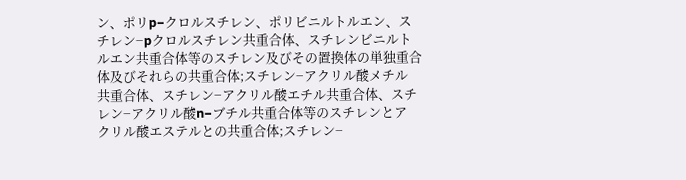ン、ポリp−クロルスチレン、ポリビニルトルエン、ス
チレン−pクロルスチレン共重合体、スチレンビニルト
ルエン共重合体等のスチレン及びその置換体の単独重合
体及びそれらの共重合体;スチレン−アクリル酸メチル
共重合体、スチレン−アクリル酸エチル共重合体、スチ
レン−アクリル酸n−ブチル共重合体等のスチレンとア
クリル酸エステルとの共重合体;スチレン−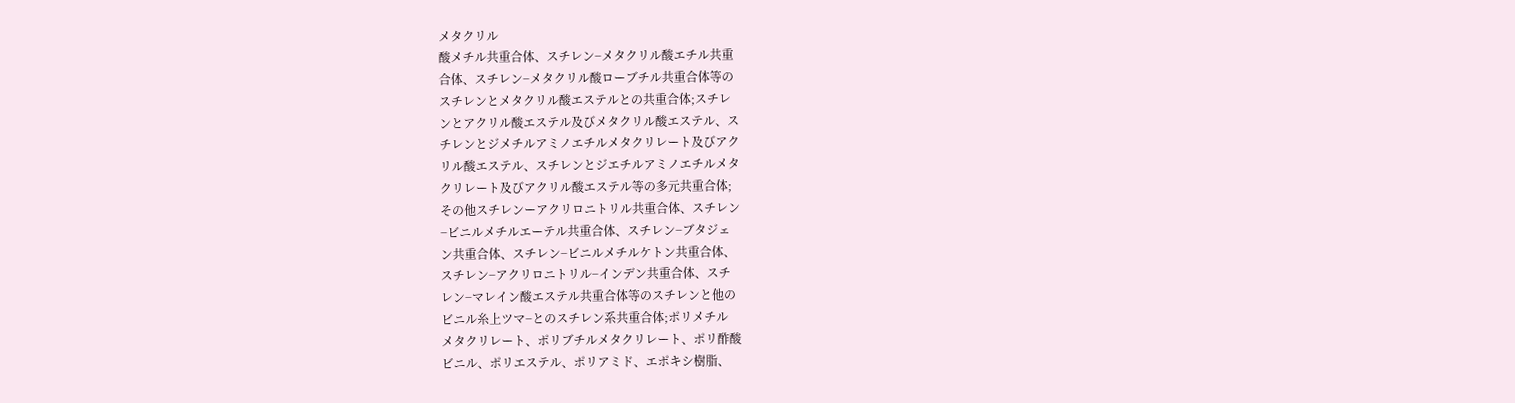メタクリル
酸メチル共重合体、スチレン−メタクリル酸エチル共重
合体、スチレン−メタクリル酸ローブチル共重合体等の
スチレンとメタクリル酸エステルとの共重合体;スチレ
ンとアクリル酸エステル及びメタクリル酸エステル、ス
チレンとジメチルアミノエチルメタクリレート及びアク
リル酸エステル、スチレンとジエチルアミノエチルメタ
クリレート及びアクリル酸エステル等の多元共重合体;
その他スチレンーアクリロニトリル共重合体、スチレン
−ビニルメチルエーテル共重合体、スチレン−ブタジェ
ン共重合体、スチレン−ビニルメチルケトン共重合体、
スチレン−アクリロニトリル−インデン共重合体、スチ
レン−マレイン酸エステル共重合体等のスチレンと他の
ビニル糸上ツマ−とのスチレン系共重合体;ポリメチル
メタクリレート、ポリブチルメタクリレート、ポリ酢酸
ビニル、ポリエステル、ポリアミド、エポキシ樹脂、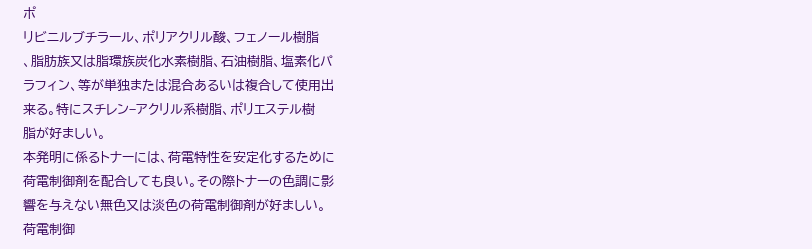ポ
リビニルブチラール、ポリアクリル酸、フェノール樹脂
、脂肪族又は脂環族炭化水素樹脂、石油樹脂、塩素化パ
ラフィン、等が単独または混合あるいは複合して使用出
来る。特にスチレン−アクリル系樹脂、ポリエステル樹
脂が好ましい。
本発明に係るトナーには、荷電特性を安定化するために
荷電制御剤を配合しても良い。その際トナーの色調に影
響を与えない無色又は淡色の荷電制御剤が好ましい。
荷電制御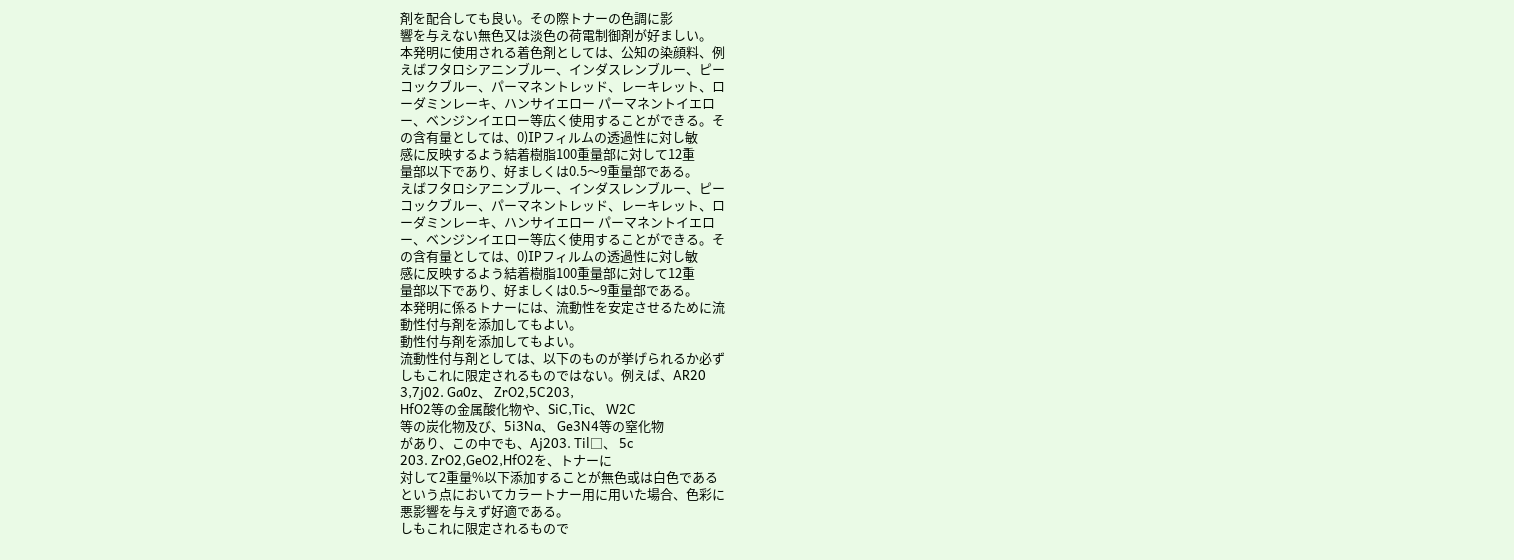剤を配合しても良い。その際トナーの色調に影
響を与えない無色又は淡色の荷電制御剤が好ましい。
本発明に使用される着色剤としては、公知の染顔料、例
えばフタロシアニンブルー、インダスレンブルー、ピー
コックブルー、パーマネントレッド、レーキレット、ロ
ーダミンレーキ、ハンサイエロー パーマネントイエロ
ー、ベンジンイエロー等広く使用することができる。そ
の含有量としては、0)IPフィルムの透過性に対し敏
感に反映するよう結着樹脂100重量部に対して12重
量部以下であり、好ましくは0.5〜9重量部である。
えばフタロシアニンブルー、インダスレンブルー、ピー
コックブルー、パーマネントレッド、レーキレット、ロ
ーダミンレーキ、ハンサイエロー パーマネントイエロ
ー、ベンジンイエロー等広く使用することができる。そ
の含有量としては、0)IPフィルムの透過性に対し敏
感に反映するよう結着樹脂100重量部に対して12重
量部以下であり、好ましくは0.5〜9重量部である。
本発明に係るトナーには、流動性を安定させるために流
動性付与剤を添加してもよい。
動性付与剤を添加してもよい。
流動性付与剤としては、以下のものが挙げられるか必ず
しもこれに限定されるものではない。例えば、AR20
3,7j02. Ga0z、 ZrO2,5C203,
HfO2等の金属酸化物や、SiC,Tic、 W2C
等の炭化物及び、5i3Na、 Ge3N4等の窒化物
があり、この中でも、Aj203. Til□、 5c
203. ZrO2,GeO2,HfO2を、トナーに
対して2重量%以下添加することが無色或は白色である
という点においてカラートナー用に用いた場合、色彩に
悪影響を与えず好適である。
しもこれに限定されるもので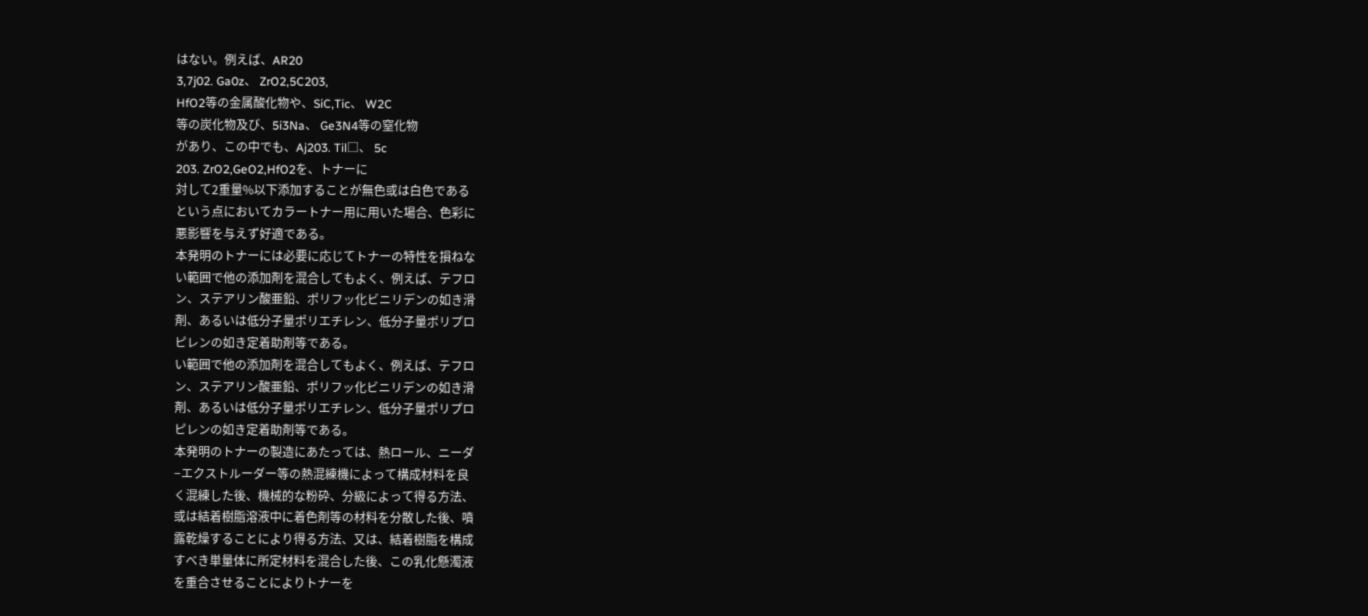はない。例えば、AR20
3,7j02. Ga0z、 ZrO2,5C203,
HfO2等の金属酸化物や、SiC,Tic、 W2C
等の炭化物及び、5i3Na、 Ge3N4等の窒化物
があり、この中でも、Aj203. Til□、 5c
203. ZrO2,GeO2,HfO2を、トナーに
対して2重量%以下添加することが無色或は白色である
という点においてカラートナー用に用いた場合、色彩に
悪影響を与えず好適である。
本発明のトナーには必要に応じてトナーの特性を損ねな
い範囲で他の添加剤を混合してもよく、例えば、テフロ
ン、ステアリン酸亜鉛、ポリフッ化ビニリデンの如き滑
剤、あるいは低分子量ポリエチレン、低分子量ポリプロ
ピレンの如き定着助剤等である。
い範囲で他の添加剤を混合してもよく、例えば、テフロ
ン、ステアリン酸亜鉛、ポリフッ化ビニリデンの如き滑
剤、あるいは低分子量ポリエチレン、低分子量ポリプロ
ピレンの如き定着助剤等である。
本発明のトナーの製造にあたっては、熱ロール、ニーダ
−エクストルーダー等の熱混練機によって構成材料を良
く混練した後、機械的な粉砕、分級によって得る方法、
或は結着樹脂溶液中に着色剤等の材料を分散した後、噴
露乾燥することにより得る方法、又は、結着樹脂を構成
すべき単量体に所定材料を混合した後、この乳化懸濁液
を重合させることによりトナーを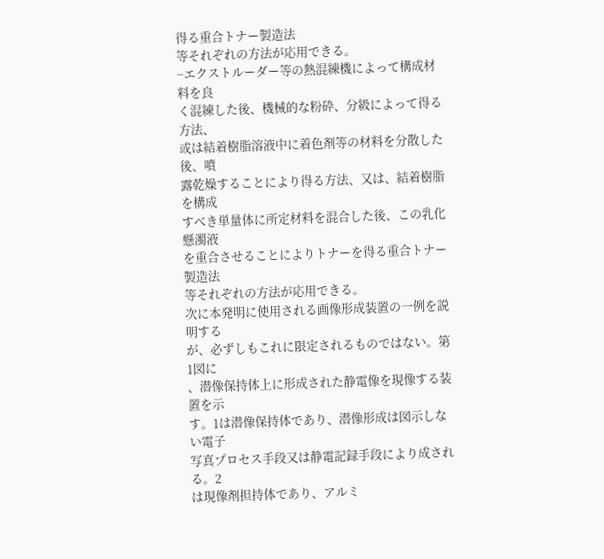得る重合トナー製造法
等それぞれの方法が応用できる。
−エクストルーダー等の熱混練機によって構成材料を良
く混練した後、機械的な粉砕、分級によって得る方法、
或は結着樹脂溶液中に着色剤等の材料を分散した後、噴
露乾燥することにより得る方法、又は、結着樹脂を構成
すべき単量体に所定材料を混合した後、この乳化懸濁液
を重合させることによりトナーを得る重合トナー製造法
等それぞれの方法が応用できる。
次に本発明に使用される画像形成装置の一例を説明する
が、必ずしもこれに限定されるものではない。第1図に
、潜像保持体上に形成された静電像を現像する装置を示
す。1は潜像保持体であり、潜像形成は図示しない電子
写真プロセス手段又は静電記録手段により成される。2
は現像剤担持体であり、アルミ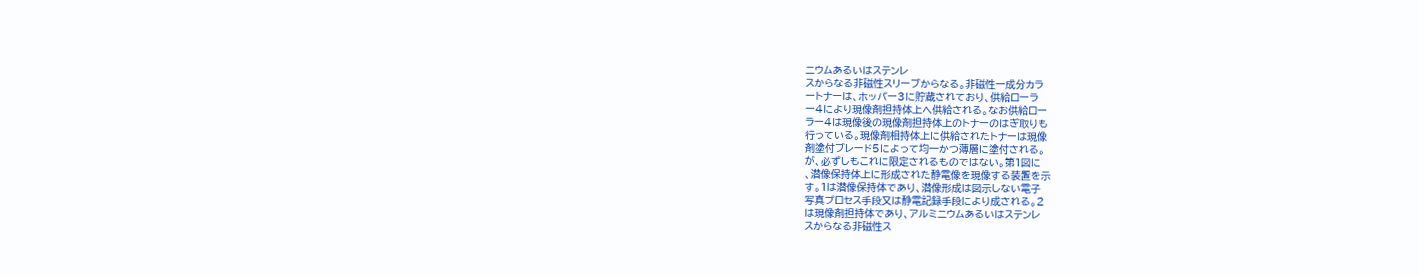ニウムあるいはステンレ
スからなる非磁性スリーブからなる。非磁性一成分カラ
ートナーは、ホッパー3に貯蔵されており、供給ローラ
ー4により現像剤担持体上へ供給される。なお供給ロー
ラー4は現像後の現像剤担持体上のトナーのはぎ取りも
行っている。現像剤相持体上に供給されたトナーは現像
剤塗付ブレード5によって均一かつ薄層に塗付される。
が、必ずしもこれに限定されるものではない。第1図に
、潜像保持体上に形成された静電像を現像する装置を示
す。1は潜像保持体であり、潜像形成は図示しない電子
写真プロセス手段又は静電記録手段により成される。2
は現像剤担持体であり、アルミニウムあるいはステンレ
スからなる非磁性ス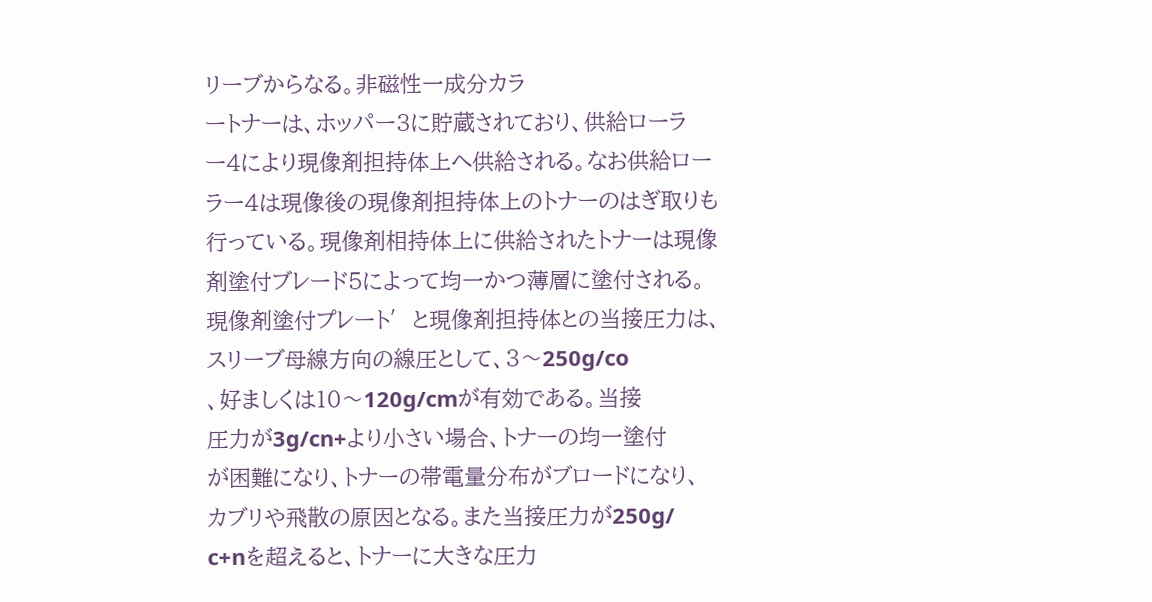リーブからなる。非磁性一成分カラ
ートナーは、ホッパー3に貯蔵されており、供給ローラ
ー4により現像剤担持体上へ供給される。なお供給ロー
ラー4は現像後の現像剤担持体上のトナーのはぎ取りも
行っている。現像剤相持体上に供給されたトナーは現像
剤塗付ブレード5によって均一かつ薄層に塗付される。
現像剤塗付プレート′と現像剤担持体との当接圧力は、
スリーブ母線方向の線圧として、3〜250g/co
、好ましくは10〜120g/cmが有効である。当接
圧力が3g/cn+より小さい場合、トナーの均一塗付
が困難になり、トナーの帯電量分布がブロードになり、
カブリや飛散の原因となる。また当接圧力が250g/
c+nを超えると、トナーに大きな圧力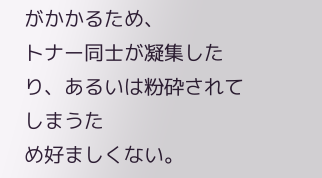がかかるため、
トナー同士が凝集したり、あるいは粉砕されてしまうた
め好ましくない。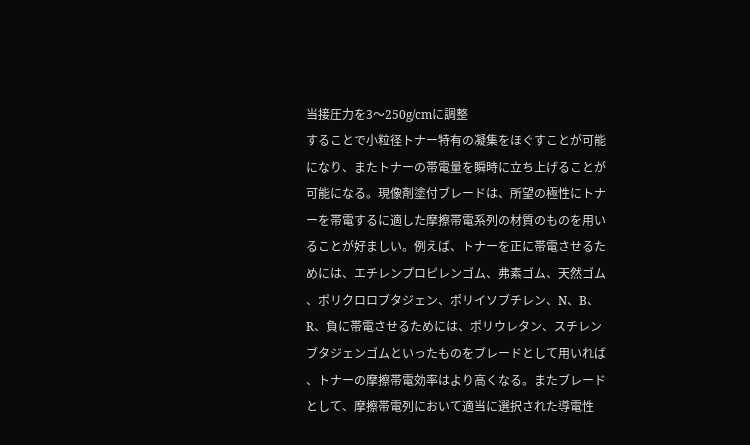当接圧力を3〜250g/cmに調整
することで小粒径トナー特有の凝集をほぐすことが可能
になり、またトナーの帯電量を瞬時に立ち上げることが
可能になる。現像剤塗付ブレードは、所望の極性にトナ
ーを帯電するに適した摩擦帯電系列の材質のものを用い
ることが好ましい。例えば、トナーを正に帯電させるた
めには、エチレンプロピレンゴム、弗素ゴム、天然ゴム
、ポリクロロブタジェン、ポリイソブチレン、N、B、
R、負に帯電させるためには、ポリウレタン、スチレン
ブタジェンゴムといったものをブレードとして用いれば
、トナーの摩擦帯電効率はより高くなる。またブレード
として、摩擦帯電列において適当に選択された導電性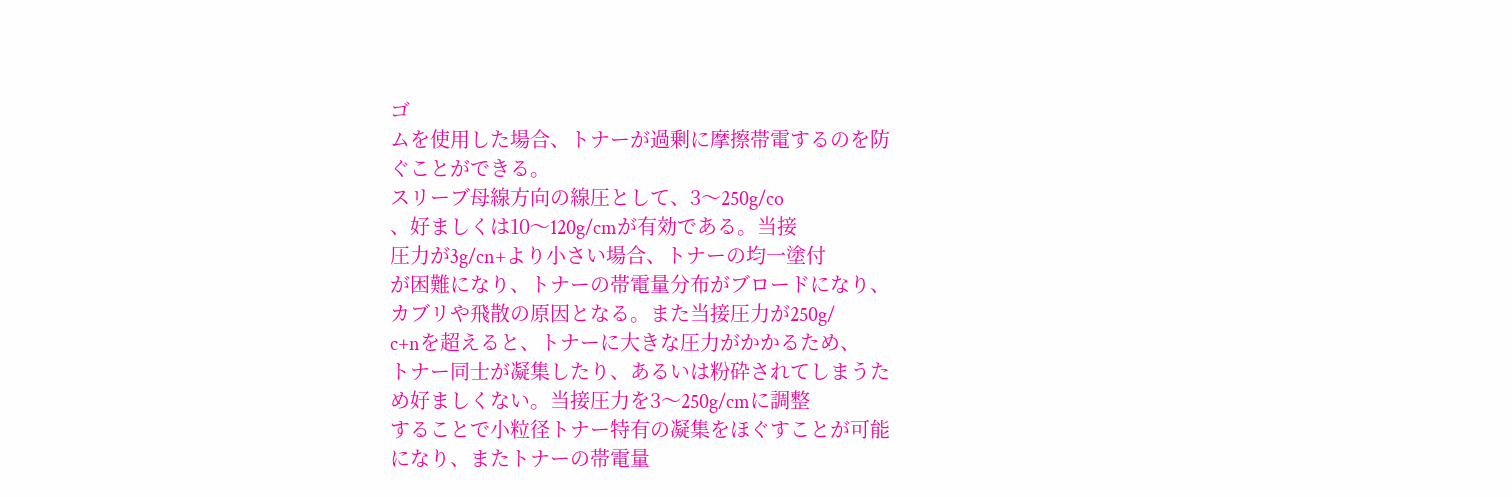ゴ
ムを使用した場合、トナーが過剰に摩擦帯電するのを防
ぐことができる。
スリーブ母線方向の線圧として、3〜250g/co
、好ましくは10〜120g/cmが有効である。当接
圧力が3g/cn+より小さい場合、トナーの均一塗付
が困難になり、トナーの帯電量分布がブロードになり、
カブリや飛散の原因となる。また当接圧力が250g/
c+nを超えると、トナーに大きな圧力がかかるため、
トナー同士が凝集したり、あるいは粉砕されてしまうた
め好ましくない。当接圧力を3〜250g/cmに調整
することで小粒径トナー特有の凝集をほぐすことが可能
になり、またトナーの帯電量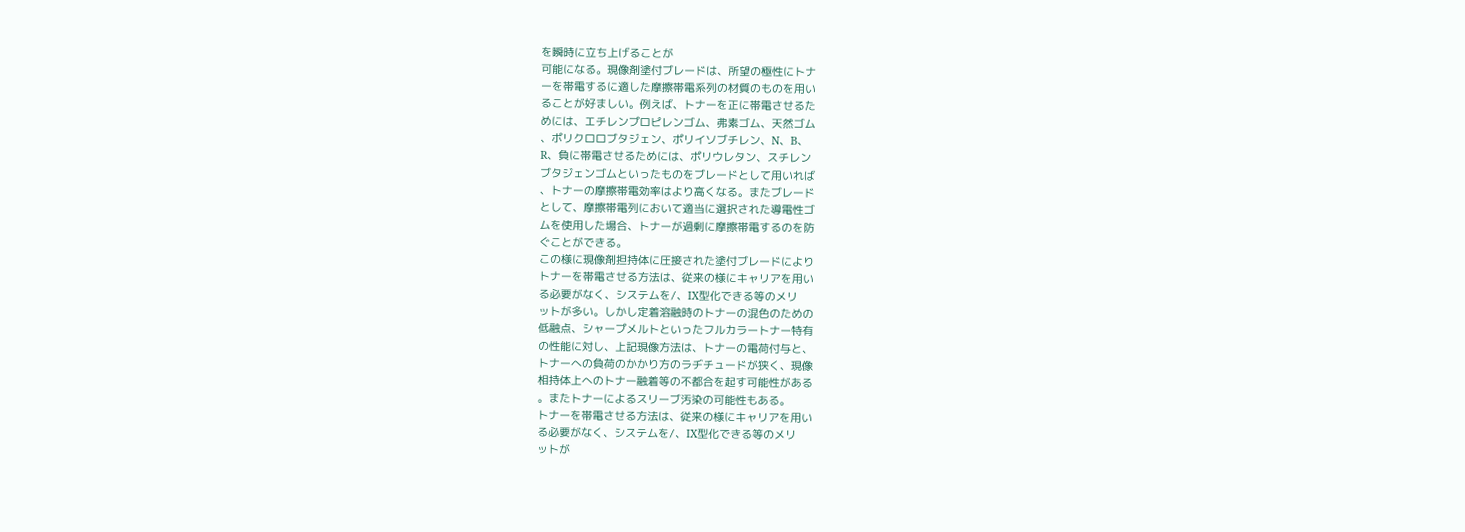を瞬時に立ち上げることが
可能になる。現像剤塗付ブレードは、所望の極性にトナ
ーを帯電するに適した摩擦帯電系列の材質のものを用い
ることが好ましい。例えば、トナーを正に帯電させるた
めには、エチレンプロピレンゴム、弗素ゴム、天然ゴム
、ポリクロロブタジェン、ポリイソブチレン、N、B、
R、負に帯電させるためには、ポリウレタン、スチレン
ブタジェンゴムといったものをブレードとして用いれば
、トナーの摩擦帯電効率はより高くなる。またブレード
として、摩擦帯電列において適当に選択された導電性ゴ
ムを使用した場合、トナーが過剰に摩擦帯電するのを防
ぐことができる。
この様に現像剤担持体に圧接された塗付ブレードにより
トナーを帯電させる方法は、従来の様にキャリアを用い
る必要がなく、システムを/、IX型化できる等のメリ
ットが多い。しかし定着溶融時のトナーの混色のための
低融点、シャープメルトといったフルカラートナー特有
の性能に対し、上記現像方法は、トナーの電荷付与と、
トナーへの負荷のかかり方のラヂチュードが狭く、現像
相持体上へのトナー融着等の不都合を起す可能性がある
。またトナーによるスリーブ汚染の可能性もある。
トナーを帯電させる方法は、従来の様にキャリアを用い
る必要がなく、システムを/、IX型化できる等のメリ
ットが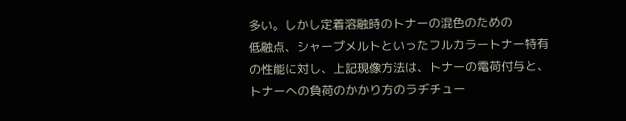多い。しかし定着溶融時のトナーの混色のための
低融点、シャープメルトといったフルカラートナー特有
の性能に対し、上記現像方法は、トナーの電荷付与と、
トナーへの負荷のかかり方のラヂチュー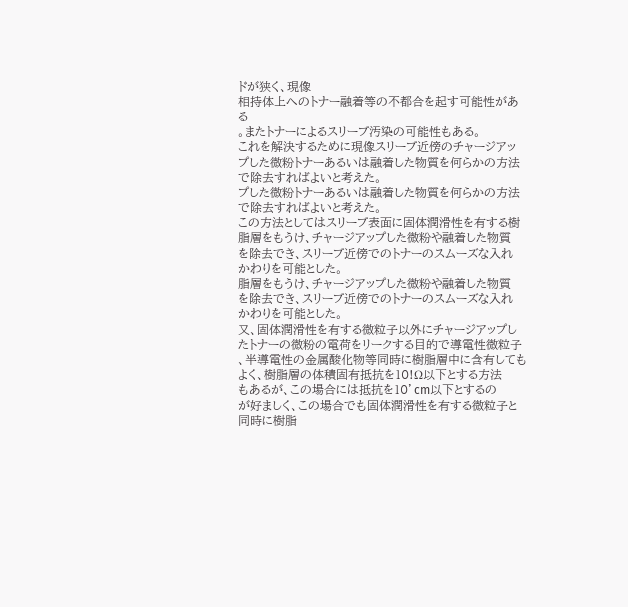ドが狭く、現像
相持体上へのトナー融着等の不都合を起す可能性がある
。またトナーによるスリーブ汚染の可能性もある。
これを解決するために現像スリーブ近傍のチャージアッ
プした微粉トナーあるいは融着した物質を何らかの方法
で除去すればよいと考えた。
プした微粉トナーあるいは融着した物質を何らかの方法
で除去すればよいと考えた。
この方法としてはスリーブ表面に固体潤滑性を有する樹
脂層をもうけ、チャージアップした微粉や融着した物質
を除去でき、スリーブ近傍でのトナーのスムーズな入れ
かわりを可能とした。
脂層をもうけ、チャージアップした微粉や融着した物質
を除去でき、スリーブ近傍でのトナーのスムーズな入れ
かわりを可能とした。
又、固体潤滑性を有する微粒子以外にチャージアップし
たトナーの微粉の電荷をリークする目的で導電性微粒子
、半導電性の金属酸化物等同時に樹脂層中に含有しても
よく、樹脂層の体積固有抵抗を10!Ω以下とする方法
もあるが、この場合には抵抗を10’cm以下とするの
が好ましく、この場合でも固体潤滑性を有する微粒子と
同時に樹脂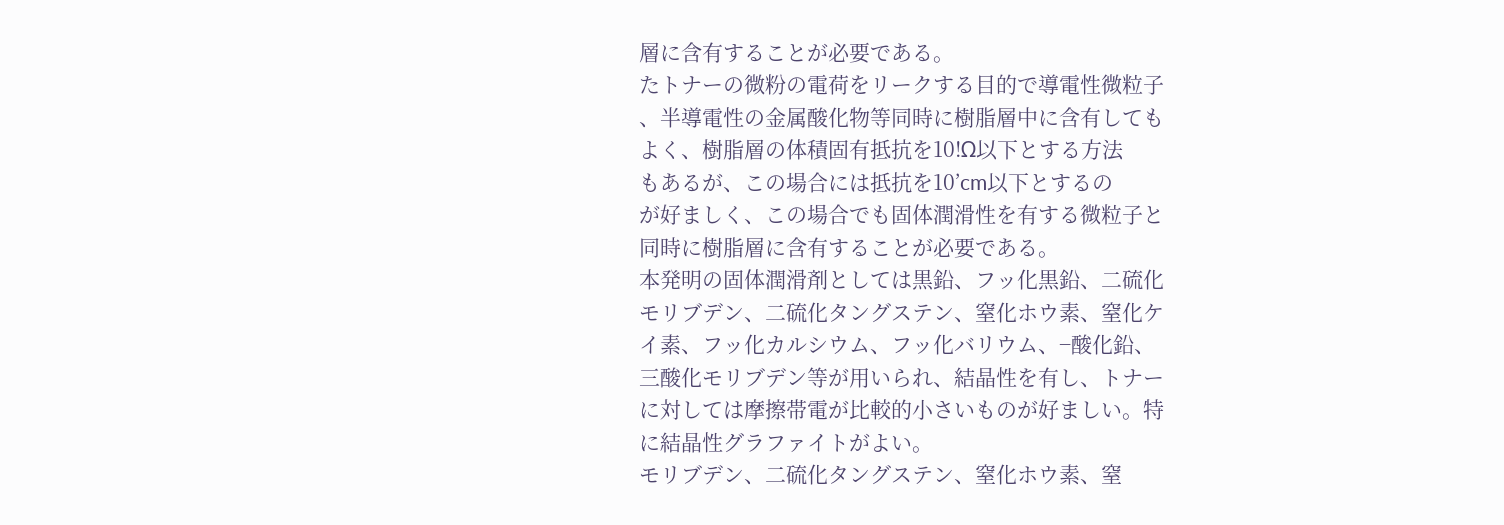層に含有することが必要である。
たトナーの微粉の電荷をリークする目的で導電性微粒子
、半導電性の金属酸化物等同時に樹脂層中に含有しても
よく、樹脂層の体積固有抵抗を10!Ω以下とする方法
もあるが、この場合には抵抗を10’cm以下とするの
が好ましく、この場合でも固体潤滑性を有する微粒子と
同時に樹脂層に含有することが必要である。
本発明の固体潤滑剤としては黒鉛、フッ化黒鉛、二硫化
モリブデン、二硫化タングステン、窒化ホウ素、窒化ケ
イ素、フッ化カルシウム、フッ化バリウム、−酸化鉛、
三酸化モリブデン等が用いられ、結晶性を有し、トナー
に対しては摩擦帯電が比較的小さいものが好ましい。特
に結晶性グラファイトがよい。
モリブデン、二硫化タングステン、窒化ホウ素、窒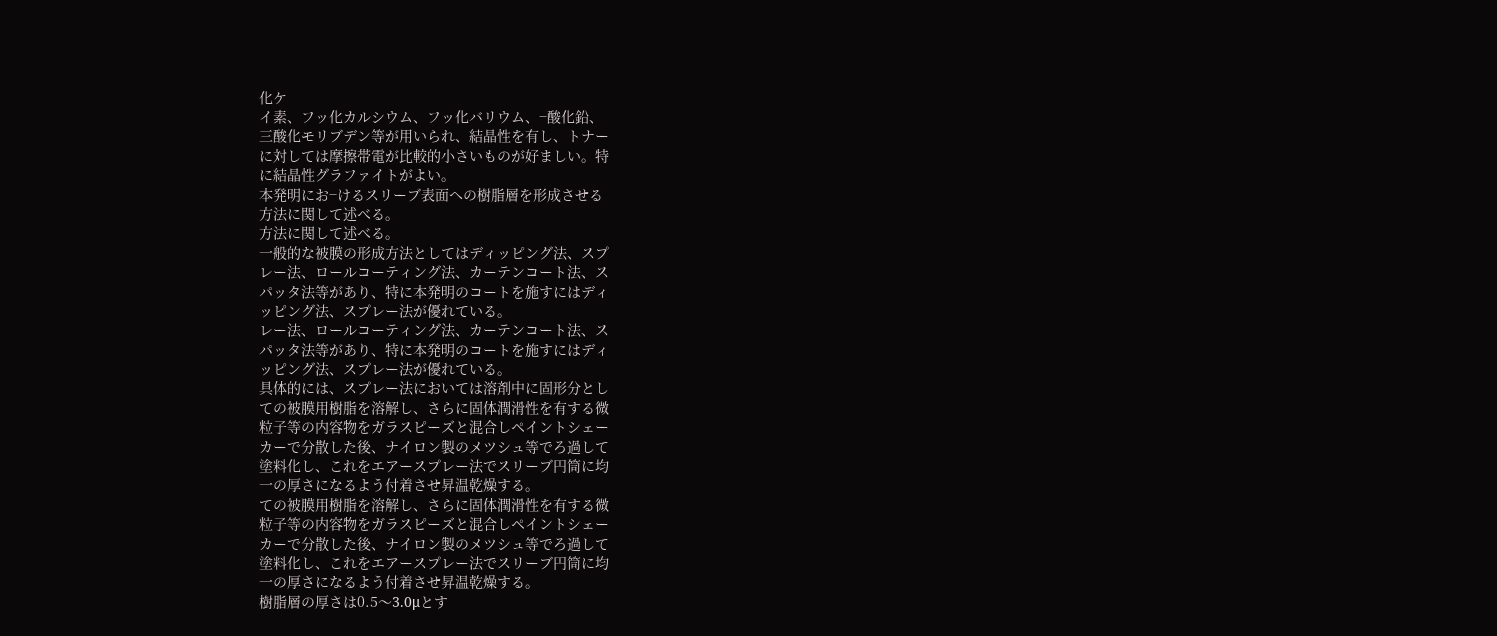化ケ
イ素、フッ化カルシウム、フッ化バリウム、−酸化鉛、
三酸化モリブデン等が用いられ、結晶性を有し、トナー
に対しては摩擦帯電が比較的小さいものが好ましい。特
に結晶性グラファイトがよい。
本発明にお−けるスリーブ表面への樹脂層を形成させる
方法に関して述べる。
方法に関して述べる。
一般的な被膜の形成方法としてはディッピング法、スプ
レー法、ロールコーティング法、カーテンコート法、ス
パッタ法等があり、特に本発明のコートを施すにはディ
ッピング法、スプレー法が優れている。
レー法、ロールコーティング法、カーテンコート法、ス
パッタ法等があり、特に本発明のコートを施すにはディ
ッピング法、スプレー法が優れている。
具体的には、スプレー法においては溶剤中に固形分とし
ての被膜用樹脂を溶解し、さらに固体潤滑性を有する微
粒子等の内容物をガラスピーズと混合しペイントシェー
カーで分散した後、ナイロン製のメツシュ等でろ過して
塗料化し、これをエアースプレー法でスリーブ円筒に均
一の厚さになるよう付着させ昇温乾燥する。
ての被膜用樹脂を溶解し、さらに固体潤滑性を有する微
粒子等の内容物をガラスピーズと混合しペイントシェー
カーで分散した後、ナイロン製のメツシュ等でろ過して
塗料化し、これをエアースプレー法でスリーブ円筒に均
一の厚さになるよう付着させ昇温乾燥する。
樹脂層の厚さは0.5〜3.0μとす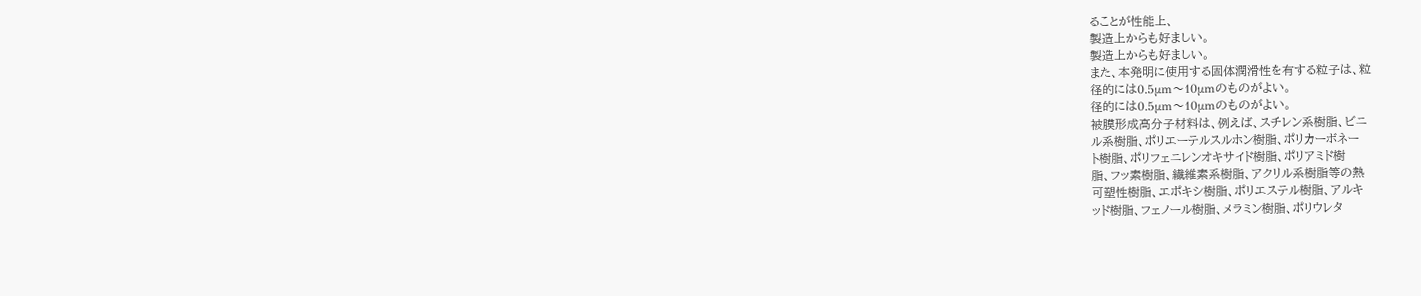ることが性能上、
製造上からも好ましい。
製造上からも好ましい。
また、本発明に使用する固体潤滑性を有する粒子は、粒
径的には0.5μm〜10μmのものがよい。
径的には0.5μm〜10μmのものがよい。
被膜形成高分子材料は、例えば、スチレン系樹脂、ビニ
ル系樹脂、ポリエーテルスルホン樹脂、ポリカーボネー
ト樹脂、ポリフェニレンオキサイド樹脂、ポリアミド樹
脂、フッ素樹脂、繊維素系樹脂、アクリル系樹脂等の熱
可塑性樹脂、エポキシ樹脂、ポリエステル樹脂、アルキ
ッド樹脂、フェノール樹脂、メラミン樹脂、ポリウレタ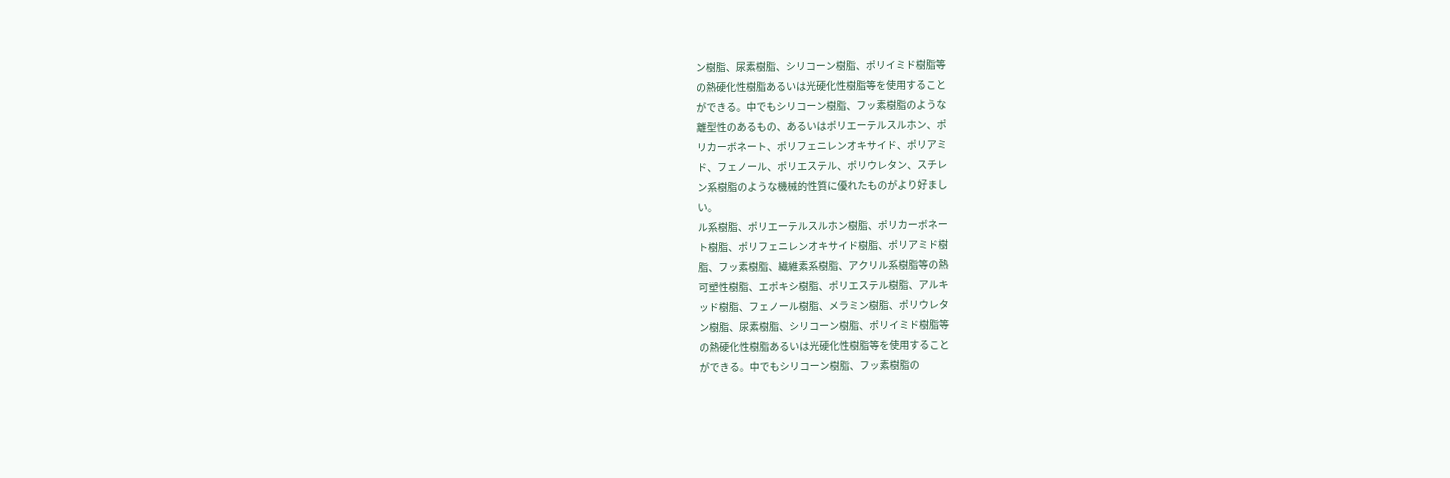ン樹脂、尿素樹脂、シリコーン樹脂、ポリイミド樹脂等
の熱硬化性樹脂あるいは光硬化性樹脂等を使用すること
ができる。中でもシリコーン樹脂、フッ素樹脂のような
離型性のあるもの、あるいはポリエーテルスルホン、ポ
リカーボネート、ポリフェニレンオキサイド、ポリアミ
ド、フェノール、ポリエステル、ポリウレタン、スチレ
ン系樹脂のような機械的性質に優れたものがより好まし
い。
ル系樹脂、ポリエーテルスルホン樹脂、ポリカーボネー
ト樹脂、ポリフェニレンオキサイド樹脂、ポリアミド樹
脂、フッ素樹脂、繊維素系樹脂、アクリル系樹脂等の熱
可塑性樹脂、エポキシ樹脂、ポリエステル樹脂、アルキ
ッド樹脂、フェノール樹脂、メラミン樹脂、ポリウレタ
ン樹脂、尿素樹脂、シリコーン樹脂、ポリイミド樹脂等
の熱硬化性樹脂あるいは光硬化性樹脂等を使用すること
ができる。中でもシリコーン樹脂、フッ素樹脂の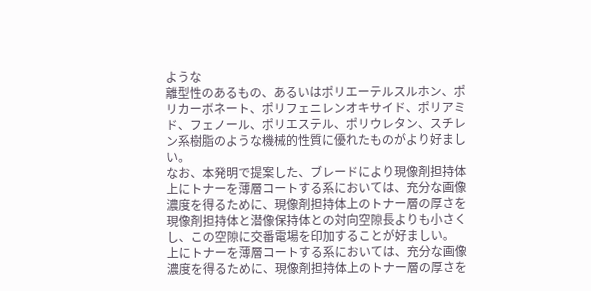ような
離型性のあるもの、あるいはポリエーテルスルホン、ポ
リカーボネート、ポリフェニレンオキサイド、ポリアミ
ド、フェノール、ポリエステル、ポリウレタン、スチレ
ン系樹脂のような機械的性質に優れたものがより好まし
い。
なお、本発明で提案した、ブレードにより現像剤担持体
上にトナーを薄層コートする系においては、充分な画像
濃度を得るために、現像剤担持体上のトナー層の厚さを
現像剤担持体と潜像保持体との対向空隙長よりも小さく
し、この空隙に交番電場を印加することが好ましい。
上にトナーを薄層コートする系においては、充分な画像
濃度を得るために、現像剤担持体上のトナー層の厚さを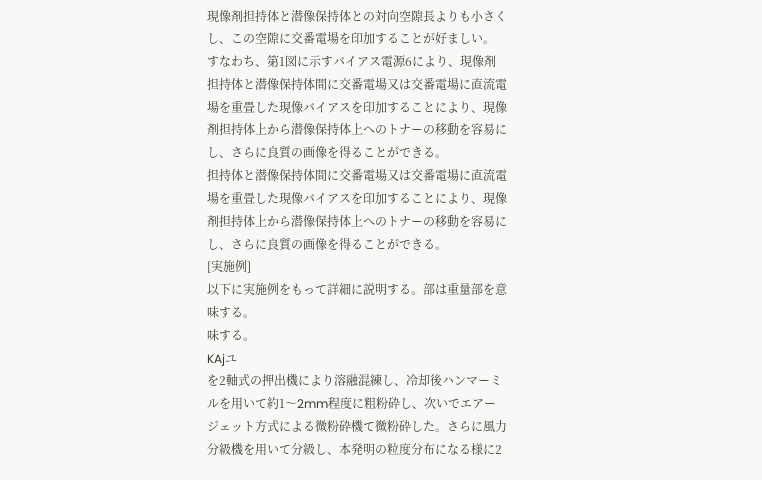現像剤担持体と潜像保持体との対向空隙長よりも小さく
し、この空隙に交番電場を印加することが好ましい。
すなわち、第1図に示すバイアス電源6により、現像剤
担持体と潜像保持体間に交番電場又は交番電場に直流電
場を重畳した現像バイアスを印加することにより、現像
剤担持体上から潜像保持体上へのトナーの移動を容易に
し、さらに良質の画像を得ることができる。
担持体と潜像保持体間に交番電場又は交番電場に直流電
場を重畳した現像バイアスを印加することにより、現像
剤担持体上から潜像保持体上へのトナーの移動を容易に
し、さらに良質の画像を得ることができる。
[実施例]
以下に実施例をもって詳細に説明する。部は重量部を意
味する。
味する。
KAjユ
を2軸式の押出機により溶融混練し、冷却後ハンマーミ
ルを用いて約1〜2mm程度に粗粉砕し、次いでエアー
ジェット方式による微粉砕機て微粉砕した。さらに風力
分級機を用いて分級し、本発明の粒度分布になる様に2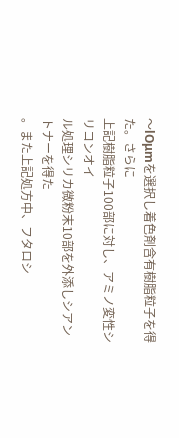〜lOμmを選択し着色剤含有樹脂粒子を得た。さらに
上記樹脂粒子100部に対し、アミノ変性シリコンオイ
ル処理シリカ微粉末10部を外添しシアントナーを得た
。また上記処方中、フタロシ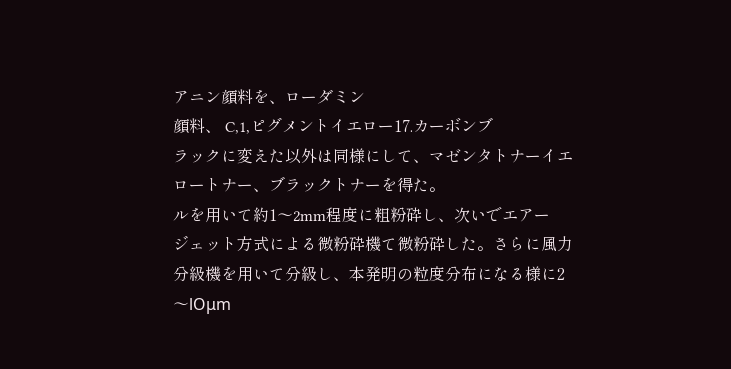アニン顔料を、ローダミン
顔料、 C,1,ピグメントイエロー17.カーボンブ
ラックに変えた以外は同様にして、マゼンタトナーイエ
ロートナー、ブラックトナーを得た。
ルを用いて約1〜2mm程度に粗粉砕し、次いでエアー
ジェット方式による微粉砕機て微粉砕した。さらに風力
分級機を用いて分級し、本発明の粒度分布になる様に2
〜lOμm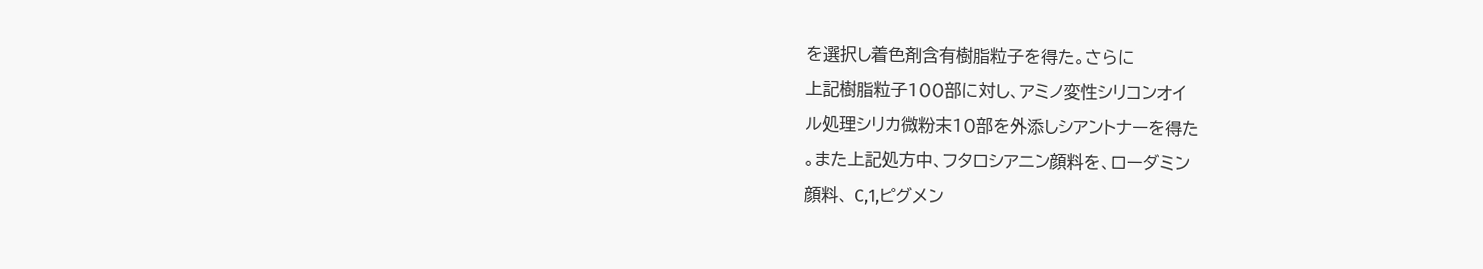を選択し着色剤含有樹脂粒子を得た。さらに
上記樹脂粒子100部に対し、アミノ変性シリコンオイ
ル処理シリカ微粉末10部を外添しシアントナーを得た
。また上記処方中、フタロシアニン顔料を、ローダミン
顔料、 C,1,ピグメン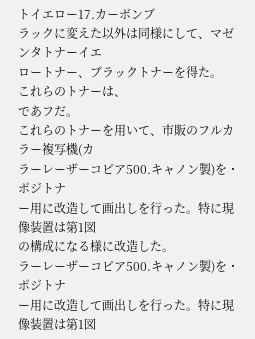トイエロー17.カーボンブ
ラックに変えた以外は同様にして、マゼンタトナーイエ
ロートナー、ブラックトナーを得た。
これらのトナーは、
であフだ。
これらのトナーを用いて、市販のフルカラー複写機(カ
ラーレーザーコピア500.キャノン製)を・ポジトナ
ー用に改造して画出しを行った。特に現像装置は第1図
の構成になる様に改造した。
ラーレーザーコピア500.キャノン製)を・ポジトナ
ー用に改造して画出しを行った。特に現像装置は第1図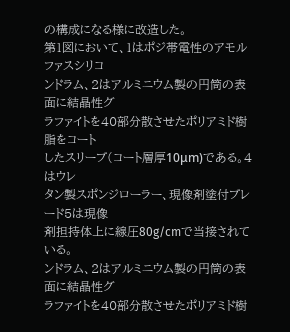の構成になる様に改造した。
第1図において、1はポジ帯電性のアモルファスシリコ
ンドラム、2はアルミニウム製の円筒の表面に結晶性グ
ラファイトを40部分散させたポリアミド樹脂をコート
したスリーブ(コート層厚10μm)である。4はウレ
タン製スポンジローラー、現像剤塗付ブレード5は現像
剤担持体上に線圧80g/cmで当接されている。
ンドラム、2はアルミニウム製の円筒の表面に結晶性グ
ラファイトを40部分散させたポリアミド樹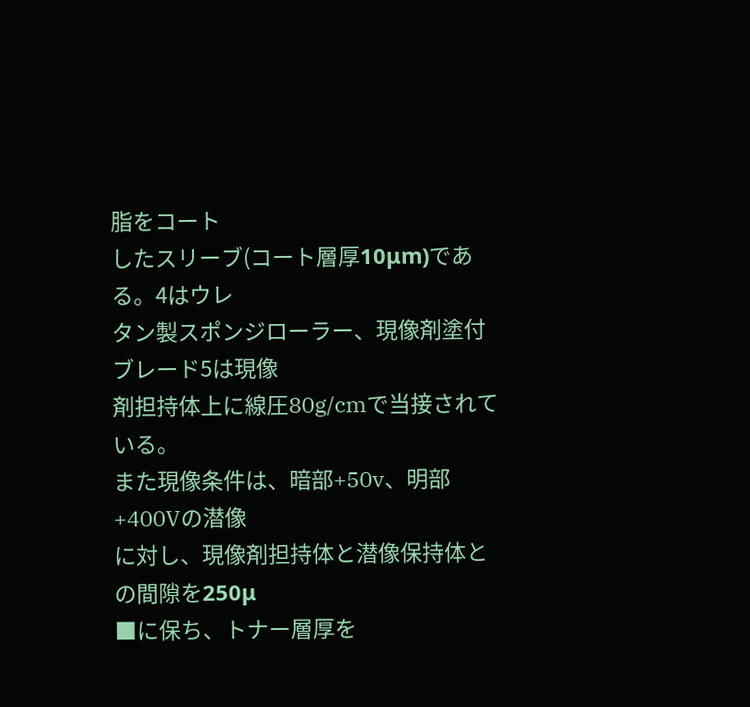脂をコート
したスリーブ(コート層厚10μm)である。4はウレ
タン製スポンジローラー、現像剤塗付ブレード5は現像
剤担持体上に線圧80g/cmで当接されている。
また現像条件は、暗部+50v、明部+400Vの潜像
に対し、現像剤担持体と潜像保持体との間隙を250μ
■に保ち、トナー層厚を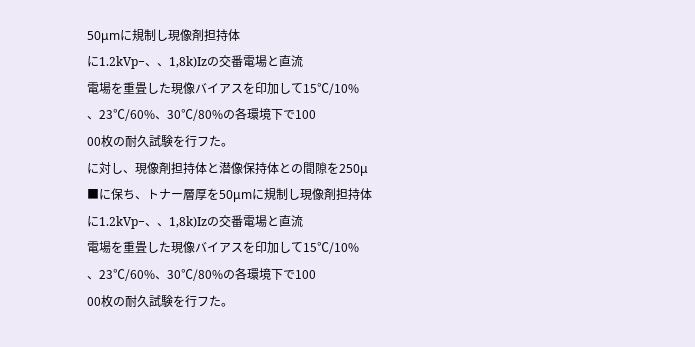50μmに規制し現像剤担持体
に1.2kVp−、、1,8k)Izの交番電場と直流
電場を重畳した現像バイアスを印加して15℃/10%
、23℃/60%、30℃/80%の各環境下で100
00枚の耐久試験を行フた。
に対し、現像剤担持体と潜像保持体との間隙を250μ
■に保ち、トナー層厚を50μmに規制し現像剤担持体
に1.2kVp−、、1,8k)Izの交番電場と直流
電場を重畳した現像バイアスを印加して15℃/10%
、23℃/60%、30℃/80%の各環境下で100
00枚の耐久試験を行フた。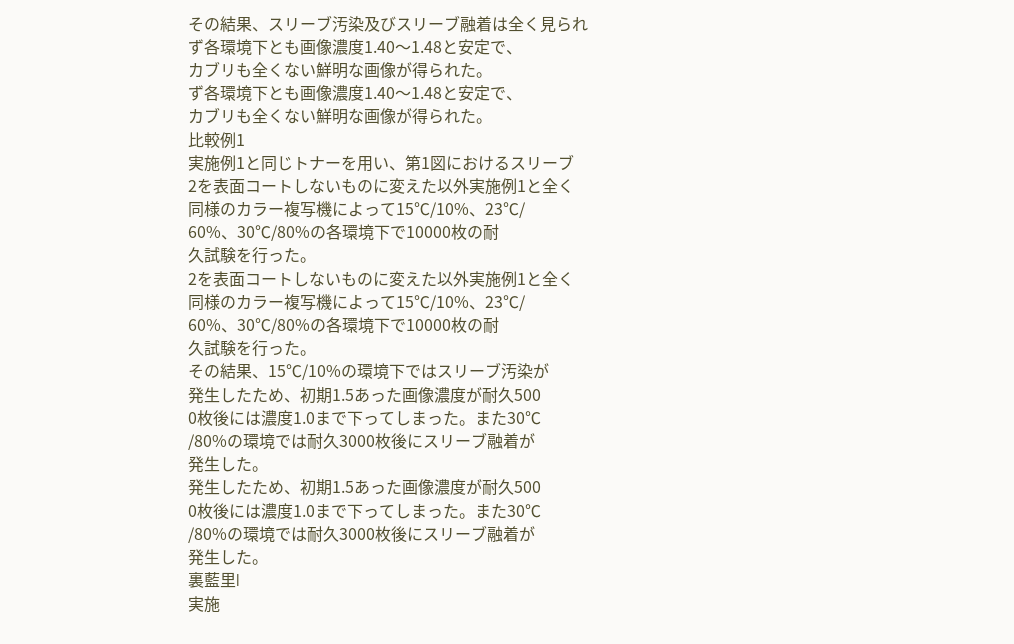その結果、スリーブ汚染及びスリーブ融着は全く見られ
ず各環境下とも画像濃度1.40〜1.48と安定で、
カブリも全くない鮮明な画像が得られた。
ず各環境下とも画像濃度1.40〜1.48と安定で、
カブリも全くない鮮明な画像が得られた。
比較例1
実施例1と同じトナーを用い、第1図におけるスリーブ
2を表面コートしないものに変えた以外実施例1と全く
同様のカラー複写機によって15℃/10%、23℃/
60%、30℃/80%の各環境下で10000枚の耐
久試験を行った。
2を表面コートしないものに変えた以外実施例1と全く
同様のカラー複写機によって15℃/10%、23℃/
60%、30℃/80%の各環境下で10000枚の耐
久試験を行った。
その結果、15℃/10%の環境下ではスリーブ汚染が
発生したため、初期1.5あった画像濃度が耐久500
0枚後には濃度1.0まで下ってしまった。また30℃
/80%の環境では耐久3000枚後にスリーブ融着が
発生した。
発生したため、初期1.5あった画像濃度が耐久500
0枚後には濃度1.0まで下ってしまった。また30℃
/80%の環境では耐久3000枚後にスリーブ融着が
発生した。
裏藍里l
実施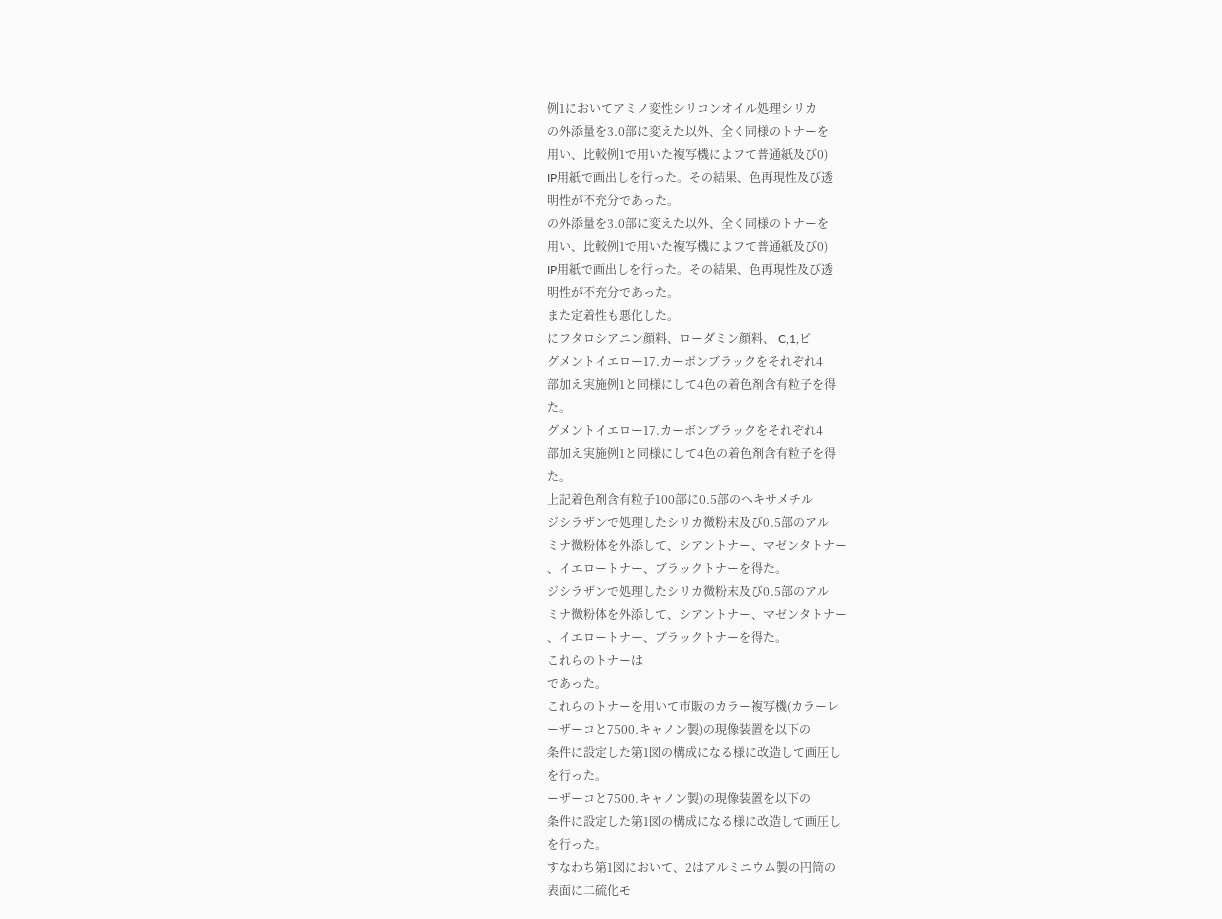例1においてアミノ変性シリコンオイル処理シリカ
の外添量を3.0部に変えた以外、全く同様のトナーを
用い、比較例1で用いた複写機によフて普通紙及び0)
IP用紙で画出しを行った。その結果、色再現性及び透
明性が不充分であった。
の外添量を3.0部に変えた以外、全く同様のトナーを
用い、比較例1で用いた複写機によフて普通紙及び0)
IP用紙で画出しを行った。その結果、色再現性及び透
明性が不充分であった。
また定着性も悪化した。
にフタロシアニン顔料、ローダミン顔料、 C,1,ピ
グメントイエロー17.カーボンブラックをそれぞれ4
部加え実施例1と同様にして4色の着色剤含有粒子を得
た。
グメントイエロー17.カーボンブラックをそれぞれ4
部加え実施例1と同様にして4色の着色剤含有粒子を得
た。
上記着色剤含有粒子100部に0.5部のへキサメチル
ジシラザンで処理したシリカ微粉末及び0.5部のアル
ミナ微粉体を外添して、シアントナー、マゼンタトナー
、イエロートナー、ブラックトナーを得た。
ジシラザンで処理したシリカ微粉末及び0.5部のアル
ミナ微粉体を外添して、シアントナー、マゼンタトナー
、イエロートナー、ブラックトナーを得た。
これらのトナーは
であった。
これらのトナーを用いて市販のカラー複写機(カラーレ
ーザーコと7500.キャノン製)の現像装置を以下の
条件に設定した第1図の構成になる様に改造して画圧し
を行った。
ーザーコと7500.キャノン製)の現像装置を以下の
条件に設定した第1図の構成になる様に改造して画圧し
を行った。
すなわち第1図において、2はアルミニウム製の円筒の
表面に二硫化モ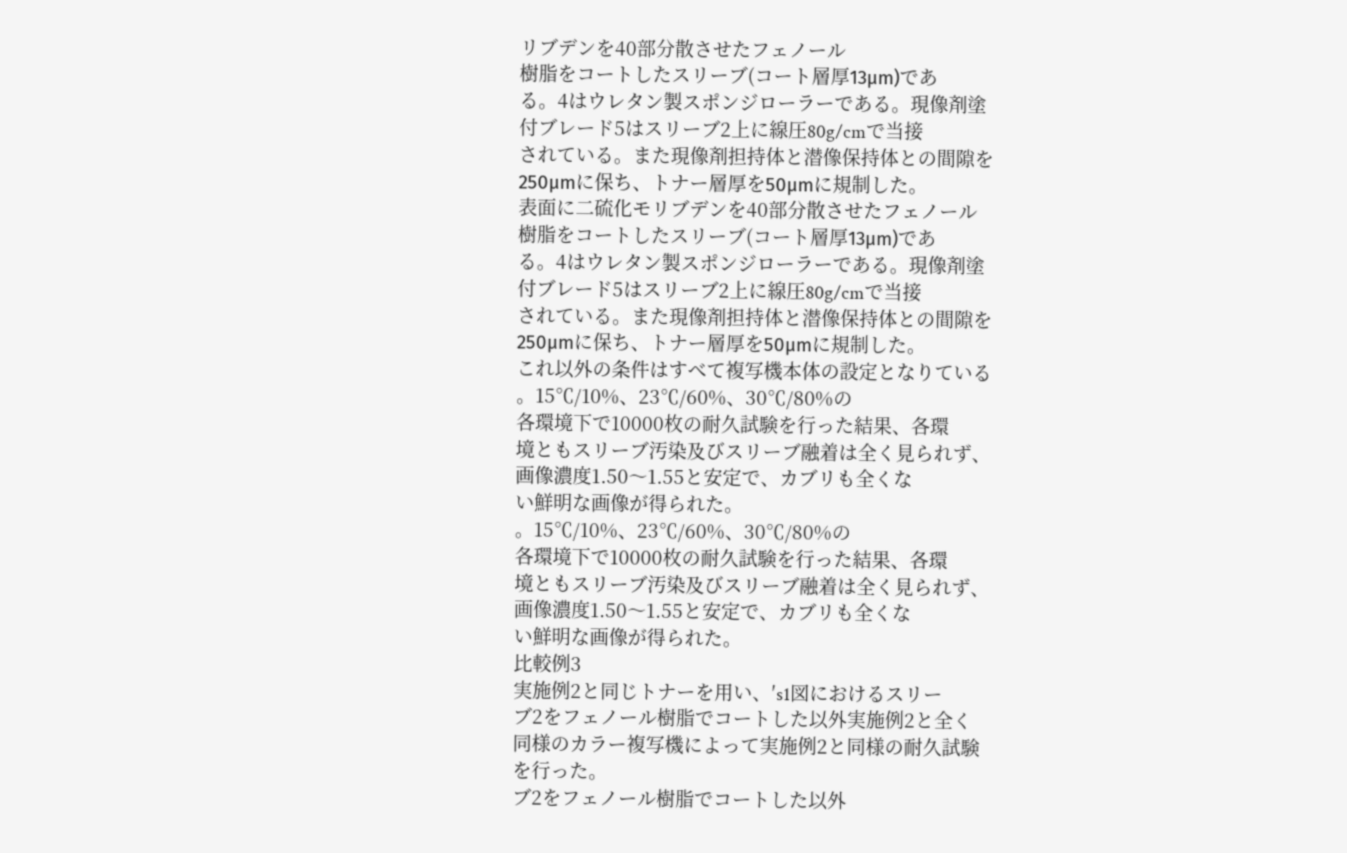リブデンを40部分散させたフェノール
樹脂をコートしたスリーブ(コート層厚13μm)であ
る。4はウレタン製スポンジローラーである。現像剤塗
付ブレード5はスリーブ2上に線圧80g/cmで当接
されている。また現像剤担持体と潜像保持体との間隙を
250μmに保ち、トナー層厚を50μmに規制した。
表面に二硫化モリブデンを40部分散させたフェノール
樹脂をコートしたスリーブ(コート層厚13μm)であ
る。4はウレタン製スポンジローラーである。現像剤塗
付ブレード5はスリーブ2上に線圧80g/cmで当接
されている。また現像剤担持体と潜像保持体との間隙を
250μmに保ち、トナー層厚を50μmに規制した。
これ以外の条件はすべて複写機本体の設定となりている
。15℃/10%、23℃/60%、30℃/80%の
各環境下で10000枚の耐久試験を行った結果、各環
境ともスリーブ汚染及びスリーブ融着は全く見られず、
画像濃度1.50〜1.55と安定で、カブリも全くな
い鮮明な画像が得られた。
。15℃/10%、23℃/60%、30℃/80%の
各環境下で10000枚の耐久試験を行った結果、各環
境ともスリーブ汚染及びスリーブ融着は全く見られず、
画像濃度1.50〜1.55と安定で、カブリも全くな
い鮮明な画像が得られた。
比較例3
実施例2と同じトナーを用い、′s1図におけるスリー
ブ2をフェノール樹脂でコートした以外実施例2と全く
同様のカラー複写機によって実施例2と同様の耐久試験
を行った。
ブ2をフェノール樹脂でコートした以外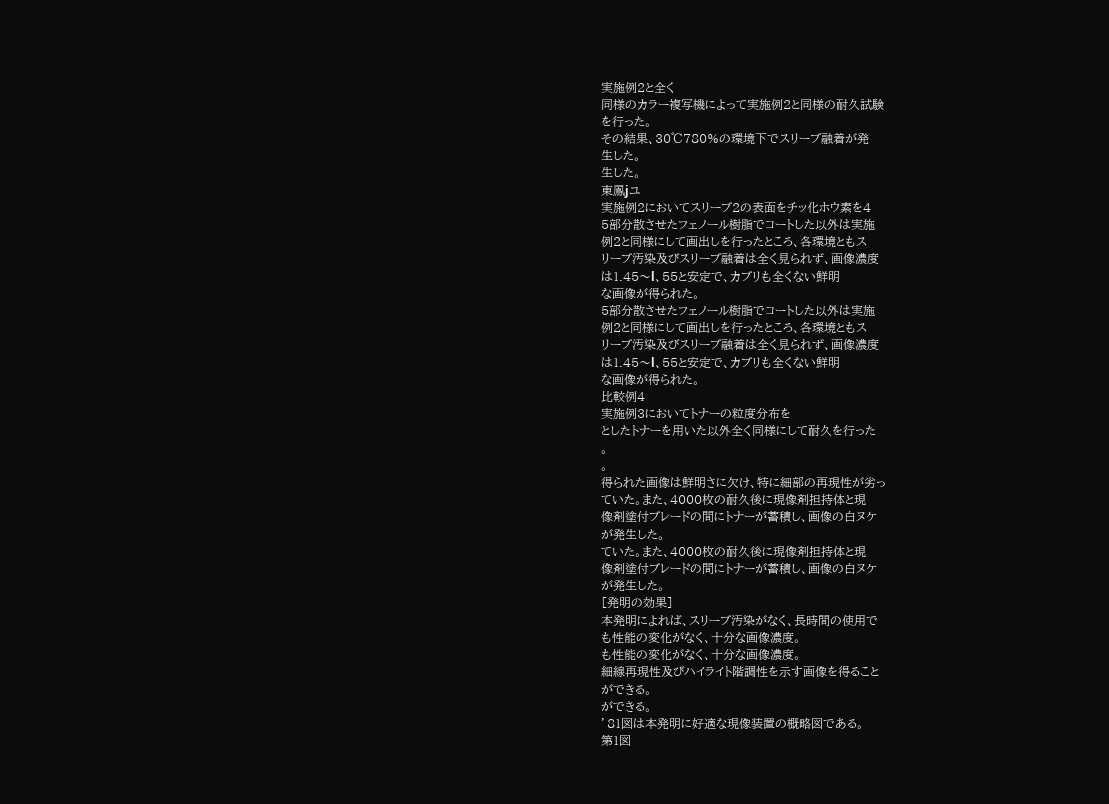実施例2と全く
同様のカラー複写機によって実施例2と同様の耐久試験
を行った。
その結果、30℃780%の環境下でスリーブ融着が発
生した。
生した。
東鳳jユ
実施例2においてスリーブ2の表面をチッ化ホウ素を4
5部分散させたフェノール樹脂でコートした以外は実施
例2と同様にして画出しを行ったところ、各環境ともス
リーブ汚染及びスリーブ融着は全く見られず、画像濃度
は1.45〜l、55と安定で、カブリも全くない鮮明
な画像が得られた。
5部分散させたフェノール樹脂でコートした以外は実施
例2と同様にして画出しを行ったところ、各環境ともス
リーブ汚染及びスリーブ融着は全く見られず、画像濃度
は1.45〜l、55と安定で、カブリも全くない鮮明
な画像が得られた。
比較例4
実施例3においてトナーの粒度分布を
としたトナーを用いた以外全く同様にして耐久を行った
。
。
得られた画像は鮮明さに欠け、特に細部の再現性が劣っ
ていた。また、4000枚の耐久後に現像剤担持体と現
像剤塗付ブレードの間にトナーが蓄積し、画像の白ヌケ
が発生した。
ていた。また、4000枚の耐久後に現像剤担持体と現
像剤塗付ブレードの間にトナーが蓄積し、画像の白ヌケ
が発生した。
[発明の効果]
本発明によれば、スリーブ汚染がなく、長時間の使用で
も性能の変化がなく、十分な画像濃度。
も性能の変化がなく、十分な画像濃度。
細線再現性及びハイライト階調性を示す画像を得ること
ができる。
ができる。
’81図は本発明に好適な現像装置の概略図である。
第1図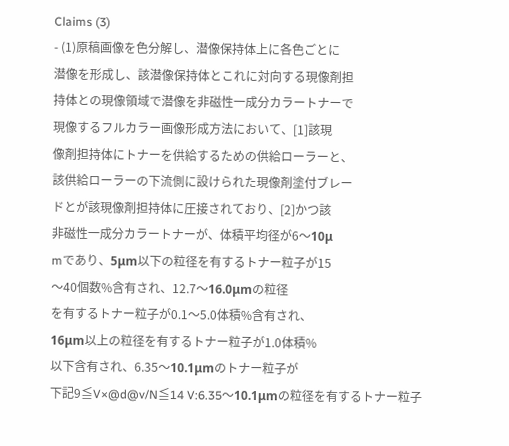Claims (3)
- (1)原稿画像を色分解し、潜像保持体上に各色ごとに
潜像を形成し、該潜像保持体とこれに対向する現像剤担
持体との現像領域で潜像を非磁性一成分カラートナーで
現像するフルカラー画像形成方法において、[1]該現
像剤担持体にトナーを供給するための供給ローラーと、
該供給ローラーの下流側に設けられた現像剤塗付ブレー
ドとが該現像剤担持体に圧接されており、[2]かつ該
非磁性一成分カラートナーが、体積平均径が6〜10μ
mであり、5μm以下の粒径を有するトナー粒子が15
〜40個数%含有され、12.7〜16.0μmの粒径
を有するトナー粒子が0.1〜5.0体積%含有され、
16μm以上の粒径を有するトナー粒子が1.0体積%
以下含有され、6.35〜10.1μmのトナー粒子が
下記9≦V×@d@v/N≦14 V:6.35〜10.1μmの粒径を有するトナー粒子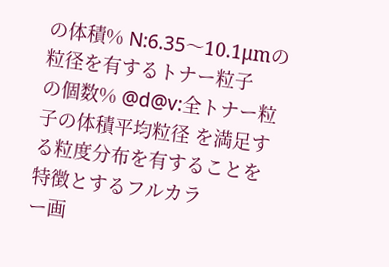の体積% N:6.35〜10.1μmの粒径を有するトナー粒子
の個数% @d@v:全トナー粒子の体積平均粒径 を満足する粒度分布を有することを特徴とするフルカラ
ー画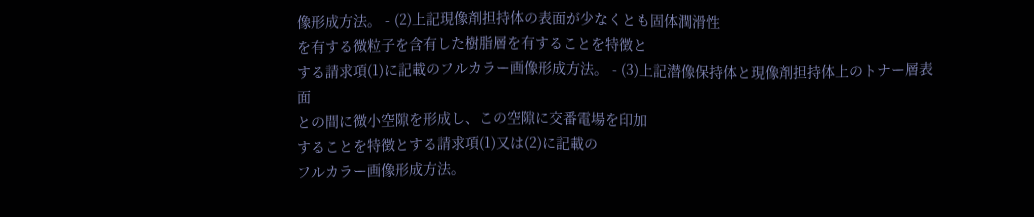像形成方法。 - (2)上記現像剤担持体の表面が少なくとも固体潤滑性
を有する微粒子を含有した樹脂層を有することを特徴と
する請求項(1)に記載のフルカラー画像形成方法。 - (3)上記潜像保持体と現像剤担持体上のトナー層表面
との間に微小空隙を形成し、この空隙に交番電場を印加
することを特徴とする請求項(1)又は(2)に記載の
フルカラー画像形成方法。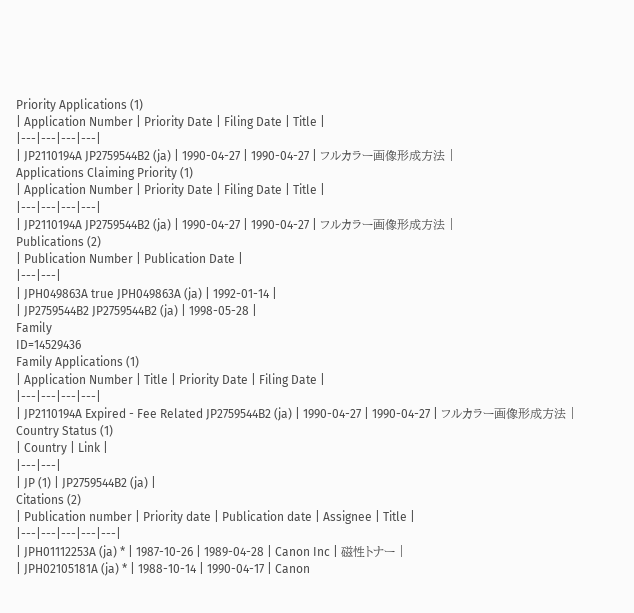Priority Applications (1)
| Application Number | Priority Date | Filing Date | Title |
|---|---|---|---|
| JP2110194A JP2759544B2 (ja) | 1990-04-27 | 1990-04-27 | フルカラー画像形成方法 |
Applications Claiming Priority (1)
| Application Number | Priority Date | Filing Date | Title |
|---|---|---|---|
| JP2110194A JP2759544B2 (ja) | 1990-04-27 | 1990-04-27 | フルカラー画像形成方法 |
Publications (2)
| Publication Number | Publication Date |
|---|---|
| JPH049863A true JPH049863A (ja) | 1992-01-14 |
| JP2759544B2 JP2759544B2 (ja) | 1998-05-28 |
Family
ID=14529436
Family Applications (1)
| Application Number | Title | Priority Date | Filing Date |
|---|---|---|---|
| JP2110194A Expired - Fee Related JP2759544B2 (ja) | 1990-04-27 | 1990-04-27 | フルカラー画像形成方法 |
Country Status (1)
| Country | Link |
|---|---|
| JP (1) | JP2759544B2 (ja) |
Citations (2)
| Publication number | Priority date | Publication date | Assignee | Title |
|---|---|---|---|---|
| JPH01112253A (ja) * | 1987-10-26 | 1989-04-28 | Canon Inc | 磁性トナー |
| JPH02105181A (ja) * | 1988-10-14 | 1990-04-17 | Canon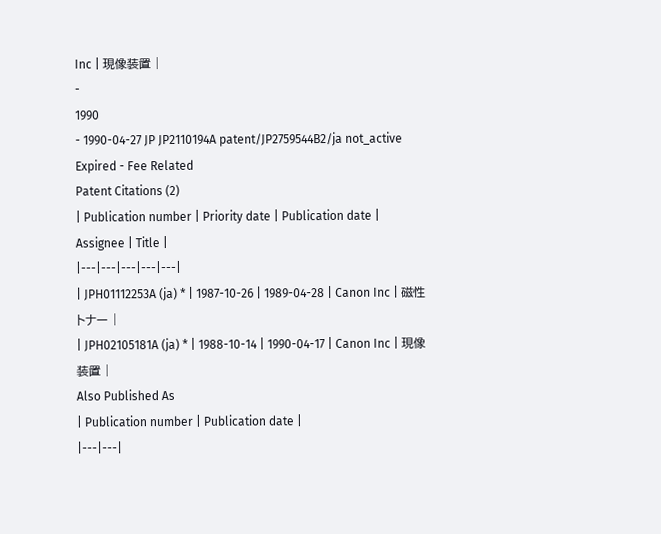Inc | 現像装置 |
-
1990
- 1990-04-27 JP JP2110194A patent/JP2759544B2/ja not_active Expired - Fee Related
Patent Citations (2)
| Publication number | Priority date | Publication date | Assignee | Title |
|---|---|---|---|---|
| JPH01112253A (ja) * | 1987-10-26 | 1989-04-28 | Canon Inc | 磁性トナー |
| JPH02105181A (ja) * | 1988-10-14 | 1990-04-17 | Canon Inc | 現像装置 |
Also Published As
| Publication number | Publication date |
|---|---|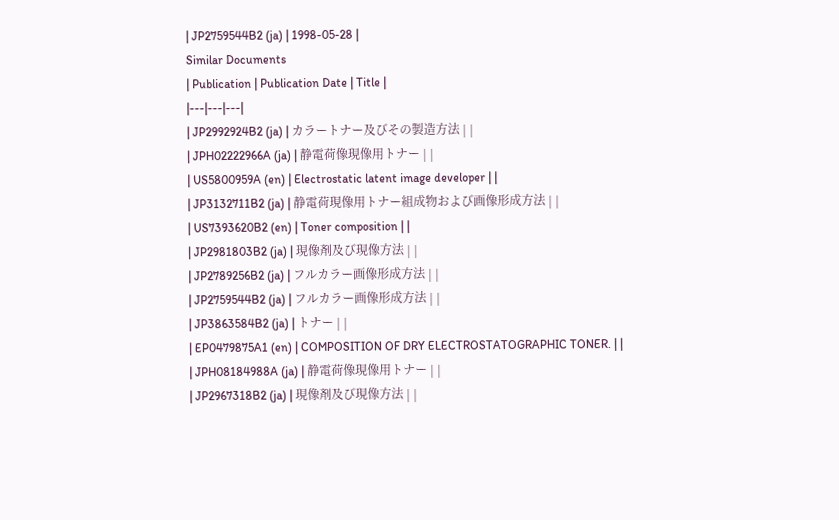| JP2759544B2 (ja) | 1998-05-28 |
Similar Documents
| Publication | Publication Date | Title |
|---|---|---|
| JP2992924B2 (ja) | カラートナー及びその製造方法 | |
| JPH02222966A (ja) | 静電荷像現像用トナー | |
| US5800959A (en) | Electrostatic latent image developer | |
| JP3132711B2 (ja) | 静電荷現像用トナー組成物および画像形成方法 | |
| US7393620B2 (en) | Toner composition | |
| JP2981803B2 (ja) | 現像剤及び現像方法 | |
| JP2789256B2 (ja) | フルカラー画像形成方法 | |
| JP2759544B2 (ja) | フルカラー画像形成方法 | |
| JP3863584B2 (ja) | トナー | |
| EP0479875A1 (en) | COMPOSITION OF DRY ELECTROSTATOGRAPHIC TONER. | |
| JPH08184988A (ja) | 静電荷像現像用トナー | |
| JP2967318B2 (ja) | 現像剤及び現像方法 | |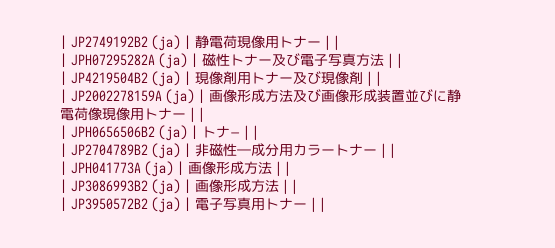| JP2749192B2 (ja) | 静電荷現像用トナー | |
| JPH07295282A (ja) | 磁性トナー及び電子写真方法 | |
| JP4219504B2 (ja) | 現像剤用トナー及び現像剤 | |
| JP2002278159A (ja) | 画像形成方法及び画像形成装置並びに静電荷像現像用トナー | |
| JPH0656506B2 (ja) | トナ− | |
| JP2704789B2 (ja) | 非磁性―成分用カラートナー | |
| JPH041773A (ja) | 画像形成方法 | |
| JP3086993B2 (ja) | 画像形成方法 | |
| JP3950572B2 (ja) | 電子写真用トナー | |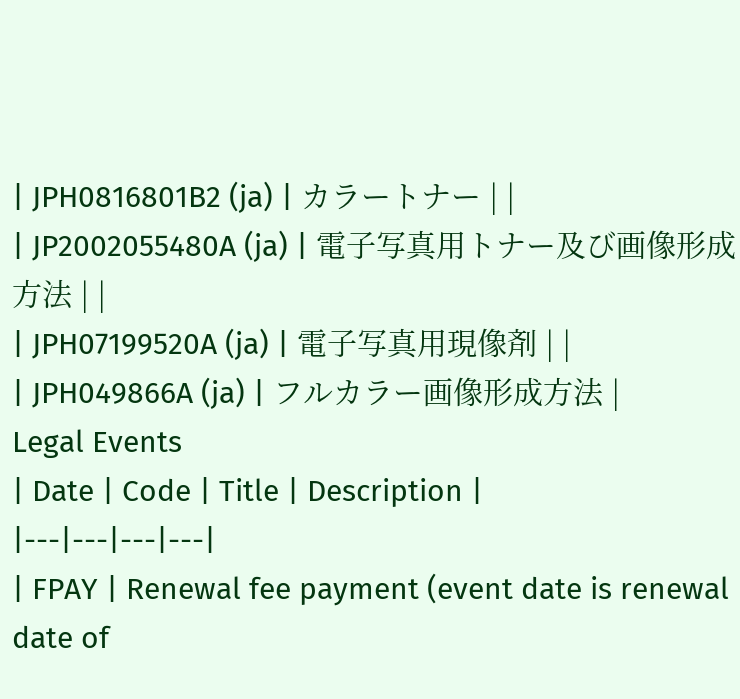| JPH0816801B2 (ja) | カラートナー | |
| JP2002055480A (ja) | 電子写真用トナー及び画像形成方法 | |
| JPH07199520A (ja) | 電子写真用現像剤 | |
| JPH049866A (ja) | フルカラー画像形成方法 |
Legal Events
| Date | Code | Title | Description |
|---|---|---|---|
| FPAY | Renewal fee payment (event date is renewal date of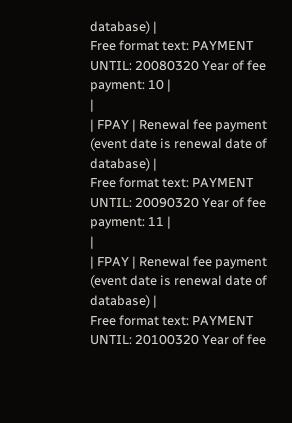database) |
Free format text: PAYMENT UNTIL: 20080320 Year of fee payment: 10 |
|
| FPAY | Renewal fee payment (event date is renewal date of database) |
Free format text: PAYMENT UNTIL: 20090320 Year of fee payment: 11 |
|
| FPAY | Renewal fee payment (event date is renewal date of database) |
Free format text: PAYMENT UNTIL: 20100320 Year of fee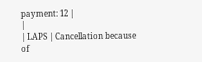payment: 12 |
|
| LAPS | Cancellation because of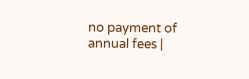no payment of annual fees |